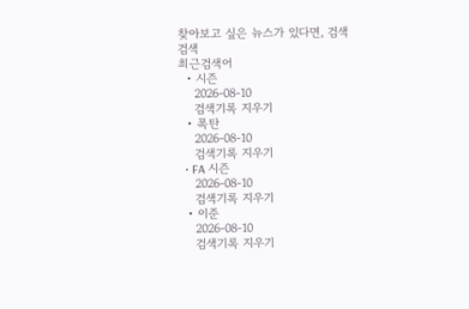찾아보고 싶은 뉴스가 있다면, 검색
검색
최근검색어
  • 시즌
    2026-08-10
    검색기록 지우기
  • 폭탄
    2026-08-10
    검색기록 지우기
  • FA 시즌
    2026-08-10
    검색기록 지우기
  • 이준
    2026-08-10
    검색기록 지우기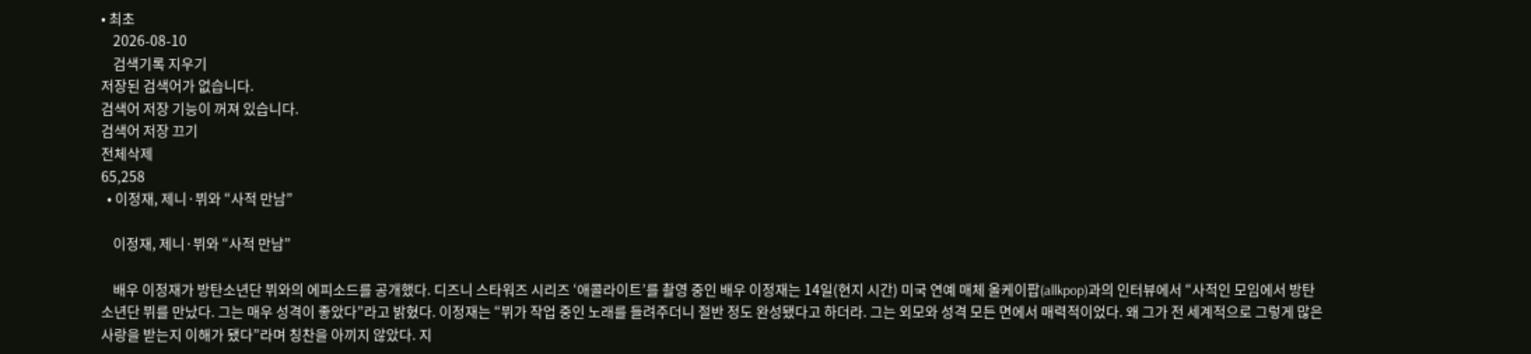• 최초
    2026-08-10
    검색기록 지우기
저장된 검색어가 없습니다.
검색어 저장 기능이 꺼져 있습니다.
검색어 저장 끄기
전체삭제
65,258
  • 이정재, 제니·뷔와 “사적 만남”

    이정재, 제니·뷔와 “사적 만남”

    배우 이정재가 방탄소년단 뷔와의 에피소드를 공개했다. 디즈니 스타워즈 시리즈 ‘애콜라이트’를 촬영 중인 배우 이정재는 14일(현지 시간) 미국 연예 매체 올케이팝(allkpop)과의 인터뷰에서 “사적인 모임에서 방탄소년단 뷔를 만났다. 그는 매우 성격이 좋았다”라고 밝혔다. 이정재는 “뷔가 작업 중인 노래를 들려주더니 절반 정도 완성됐다고 하더라. 그는 외모와 성격 모든 면에서 매력적이었다. 왜 그가 전 세계적으로 그렇게 많은 사랑을 받는지 이해가 됐다”라며 칭찬을 아끼지 않았다. 지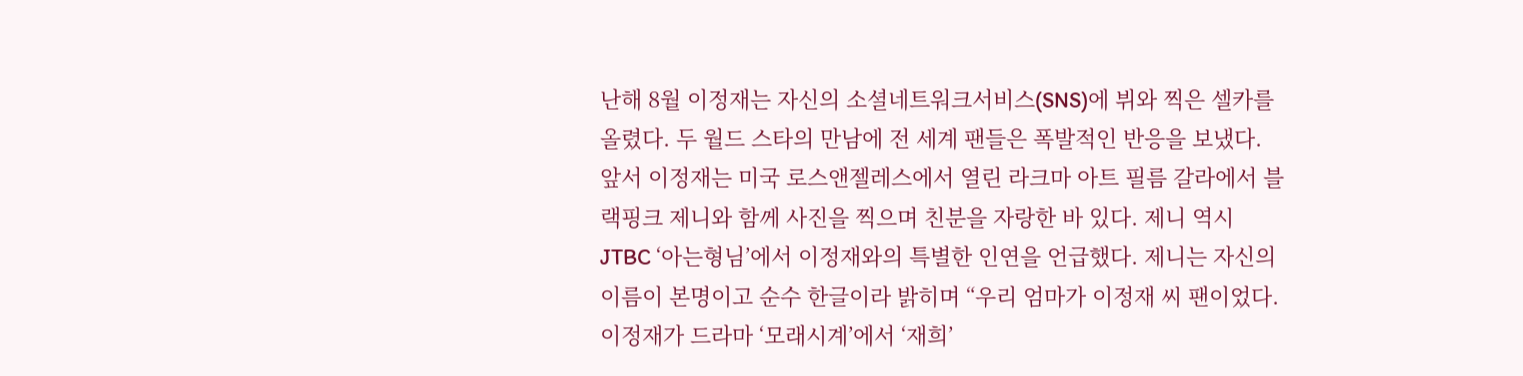난해 8월 이정재는 자신의 소셜네트워크서비스(SNS)에 뷔와 찍은 셀카를 올렸다. 두 월드 스타의 만남에 전 세계 팬들은 폭발적인 반응을 보냈다. 앞서 이정재는 미국 로스앤젤레스에서 열린 라크마 아트 필름 갈라에서 블랙핑크 제니와 함께 사진을 찍으며 친분을 자랑한 바 있다. 제니 역시 JTBC ‘아는형님’에서 이정재와의 특별한 인연을 언급했다. 제니는 자신의 이름이 본명이고 순수 한글이라 밝히며 “우리 엄마가 이정재 씨 팬이었다. 이정재가 드라마 ‘모래시계’에서 ‘재희’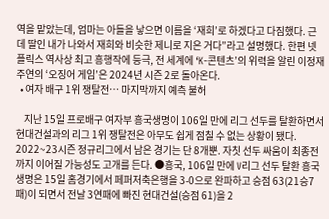역을 맡았는데, 엄마는 아들을 낳으면 이름을 ‘재희’로 하겠다고 다짐했다. 근데 딸인 내가 나와서 재희와 비슷한 제니로 지은 거다”라고 설명했다. 한편 넷플릭스 역사상 최고 흥행작에 등극, 전 세계에 ‘K-콘텐츠’의 위력을 알린 이정재 주연의 ‘오징어 게임’은 2024년 시즌 2로 돌아온다.
  • 여자 배구 1위 쟁탈전… 마지막까지 예측 불허

    지난 15일 프로배구 여자부 흥국생명이 106일 만에 리그 선두를 탈환하면서 현대건설과의 리그 1위 쟁탈전은 아무도 쉽게 점칠 수 없는 상황이 됐다. 2022~23시즌 정규리그에서 남은 경기는 단 8개뿐. 자칫 선두 싸움이 최종전까지 이어질 가능성도 고개를 든다. ●흥국, 106일 만에 V리그 선두 탈환 흥국생명은 15일 홈경기에서 페퍼저축은행을 3-0으로 완파하고 승점 63(21승7패)이 되면서 전날 3연패에 빠진 현대건설(승점 61)을 2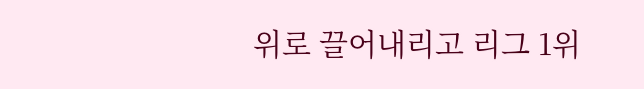위로 끌어내리고 리그 1위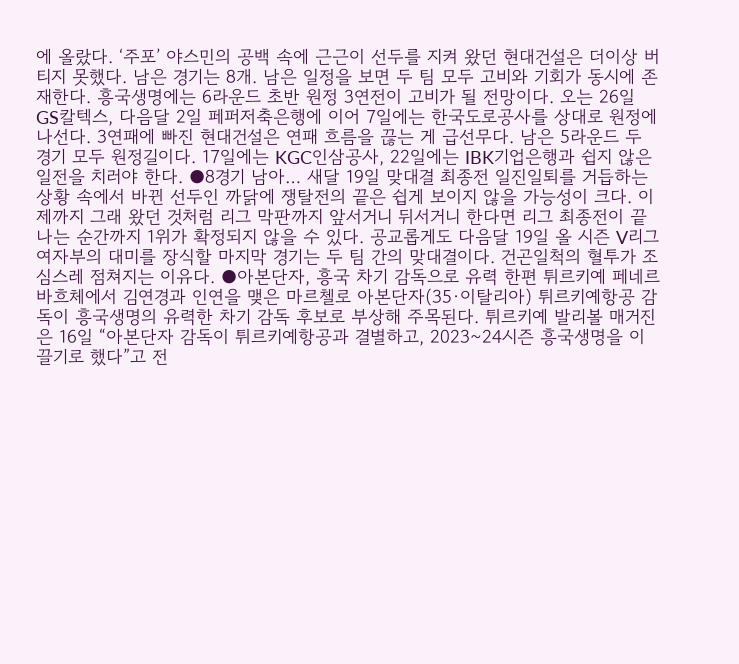에 올랐다. ‘주포’ 야스민의 공백 속에 근근이 선두를 지켜 왔던 현대건설은 더이상 버티지 못했다. 남은 경기는 8개. 남은 일정을 보면 두 팀 모두 고비와 기회가 동시에 존재한다. 흥국생명에는 6라운드 초반 원정 3연전이 고비가 될 전망이다. 오는 26일 GS칼텍스, 다음달 2일 페퍼저축은행에 이어 7일에는 한국도로공사를 상대로 원정에 나선다. 3연패에 빠진 현대건설은 연패 흐름을 끊는 게 급선무다. 남은 5라운드 두 경기 모두 원정길이다. 17일에는 KGC인삼공사, 22일에는 IBK기업은행과 쉽지 않은 일전을 치러야 한다. ●8경기 남아… 새달 19일 맞대결 최종전 일진일퇴를 거듭하는 상황 속에서 바뀐 선두인 까닭에 쟁탈전의 끝은 쉽게 보이지 않을 가능성이 크다. 이제까지 그래 왔던 것처럼 리그 막판까지 앞서거니 뒤서거니 한다면 리그 최종전이 끝나는 순간까지 1위가 확정되지 않을 수 있다. 공교롭게도 다음달 19일 올 시즌 V리그 여자부의 대미를 장식할 마지막 경기는 두 팀 간의 맞대결이다. 건곤일척의 혈투가 조심스레 점쳐지는 이유다. ●아본단자, 흥국 차기 감독으로 유력 한편 튀르키예 페네르바흐체에서 김연경과 인연을 맺은 마르첼로 아본단자(35·이탈리아) 튀르키예항공 감독이 흥국생명의 유력한 차기 감독 후보로 부상해 주목된다. 튀르키예 발리볼 매거진은 16일 “아본단자 감독이 튀르키예항공과 결별하고, 2023~24시즌 흥국생명을 이끌기로 했다”고 전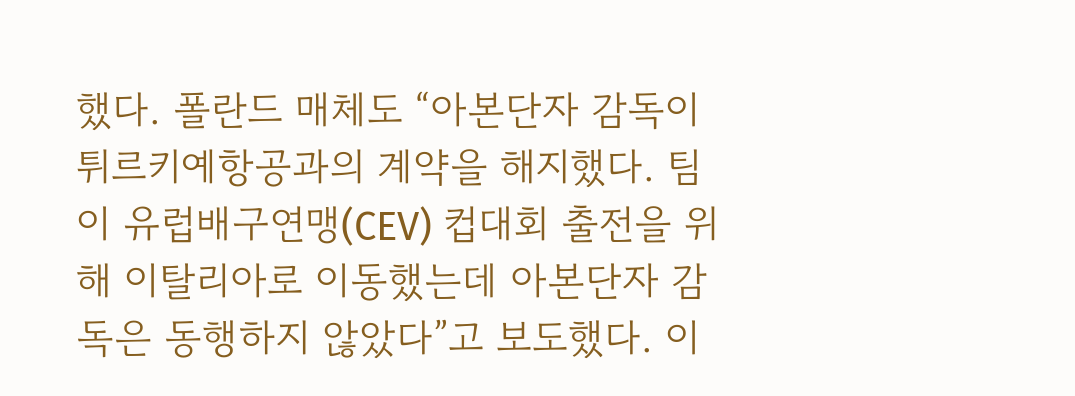했다. 폴란드 매체도 “아본단자 감독이 튀르키예항공과의 계약을 해지했다. 팀이 유럽배구연맹(CEV) 컵대회 출전을 위해 이탈리아로 이동했는데 아본단자 감독은 동행하지 않았다”고 보도했다. 이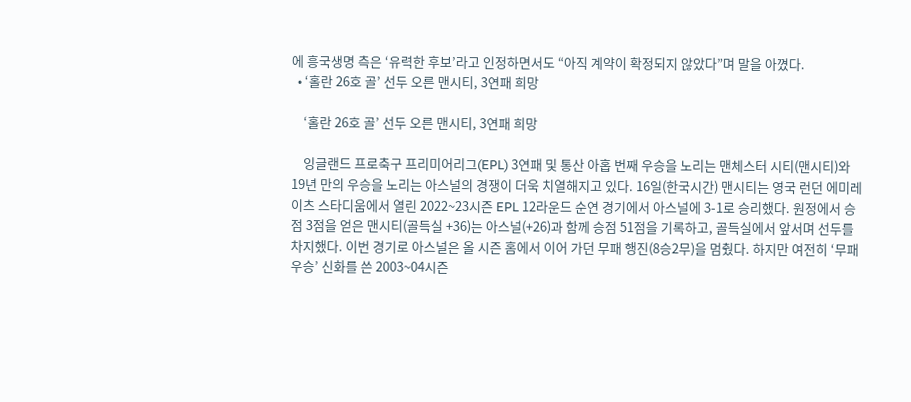에 흥국생명 측은 ‘유력한 후보’라고 인정하면서도 “아직 계약이 확정되지 않았다”며 말을 아꼈다.
  • ‘홀란 26호 골’ 선두 오른 맨시티, 3연패 희망

    ‘홀란 26호 골’ 선두 오른 맨시티, 3연패 희망

    잉글랜드 프로축구 프리미어리그(EPL) 3연패 및 통산 아홉 번째 우승을 노리는 맨체스터 시티(맨시티)와 19년 만의 우승을 노리는 아스널의 경쟁이 더욱 치열해지고 있다. 16일(한국시간) 맨시티는 영국 런던 에미레이츠 스타디움에서 열린 2022~23시즌 EPL 12라운드 순연 경기에서 아스널에 3-1로 승리했다. 원정에서 승점 3점을 얻은 맨시티(골득실 +36)는 아스널(+26)과 함께 승점 51점을 기록하고, 골득실에서 앞서며 선두를 차지했다. 이번 경기로 아스널은 올 시즌 홈에서 이어 가던 무패 행진(8승2무)을 멈췄다. 하지만 여전히 ‘무패 우승’ 신화를 쓴 2003~04시즌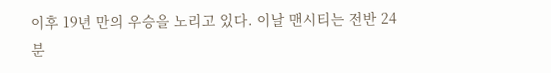이후 19년 만의 우승을 노리고 있다. 이날 맨시티는 전반 24분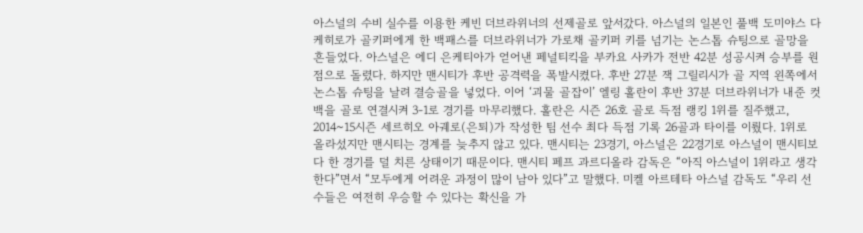아스널의 수비 실수를 이용한 케빈 더브라위너의 선제골로 앞서갔다. 아스널의 일본인 풀백 도미야스 다케히로가 골키퍼에게 한 백패스를 더브라위너가 가로채 골키퍼 키를 넘기는 논스톱 슈팅으로 골망을 흔들었다. 아스널은 에디 은케티아가 얻어낸 페널티킥을 부카요 사카가 전반 42분 성공시켜 승부를 원점으로 돌렸다. 하지만 맨시티가 후반 공격력을 폭발시켰다. 후반 27분 잭 그릴리시가 골 지역 왼쪽에서 논스톱 슈팅을 날려 결승골을 넣었다. 이어 ‘괴물 골잡이’ 엘링 홀란이 후반 37분 더브라위너가 내준 컷백을 골로 연결시켜 3-1로 경기를 마무리했다. 홀란은 시즌 26호 골로 득점 랭킹 1위를 질주했고, 2014~15시즌 세르히오 아궤로(은퇴)가 작성한 팀 선수 최다 득점 기록 26골과 타이를 이뤘다. 1위로 올라섰지만 맨시티는 경계를 늦추지 않고 있다. 맨시티는 23경기, 아스널은 22경기로 아스널이 맨시티보다 한 경기를 덜 치른 상태이기 때문이다. 맨시티 페프 과르디올라 감독은 “아직 아스널이 1위라고 생각한다”면서 “모두에게 어려운 과정이 많이 남아 있다”고 말했다. 미켈 아르테타 아스널 감독도 “우리 선수들은 여전히 우승할 수 있다는 확신을 가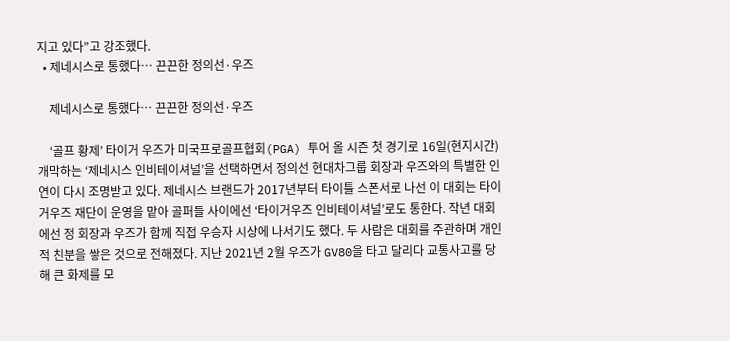지고 있다”고 강조했다.
  • 제네시스로 통했다… 끈끈한 정의선·우즈

    제네시스로 통했다… 끈끈한 정의선·우즈

    ‘골프 황제’ 타이거 우즈가 미국프로골프협회(PGA) 투어 올 시즌 첫 경기로 16일(현지시간) 개막하는 ‘제네시스 인비테이셔널’을 선택하면서 정의선 현대차그룹 회장과 우즈와의 특별한 인연이 다시 조명받고 있다. 제네시스 브랜드가 2017년부터 타이틀 스폰서로 나선 이 대회는 타이거우즈 재단이 운영을 맡아 골퍼들 사이에선 ‘타이거우즈 인비테이셔널’로도 통한다. 작년 대회에선 정 회장과 우즈가 함께 직접 우승자 시상에 나서기도 했다. 두 사람은 대회를 주관하며 개인적 친분을 쌓은 것으로 전해졌다. 지난 2021년 2월 우즈가 GV80을 타고 달리다 교통사고를 당해 큰 화제를 모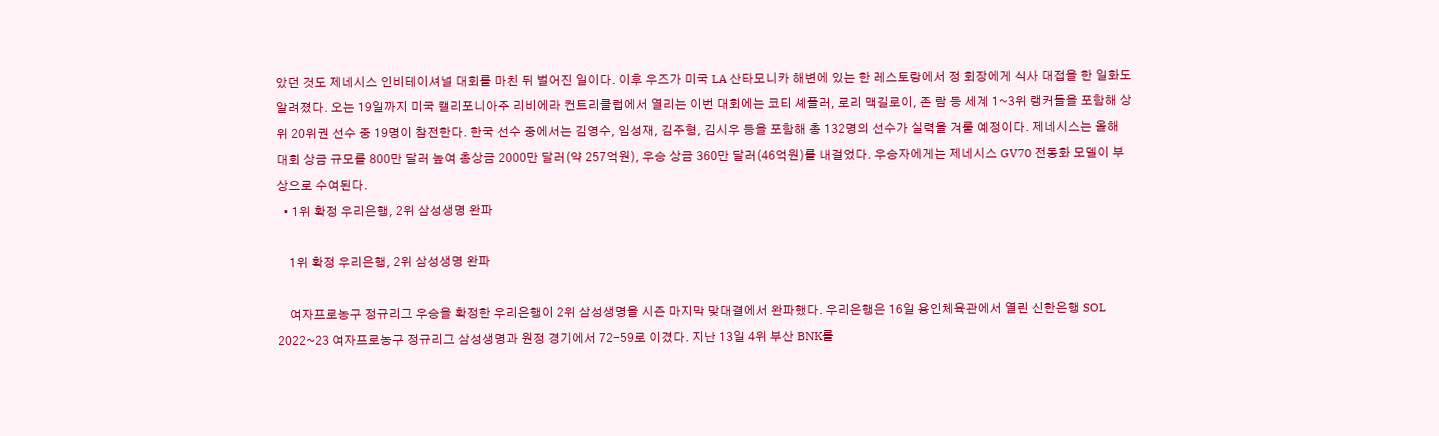았던 것도 제네시스 인비테이셔널 대회를 마친 뒤 벌어진 일이다. 이후 우즈가 미국 LA 산타모니카 해변에 있는 한 레스토랑에서 정 회장에게 식사 대접을 한 일화도 알려졌다. 오는 19일까지 미국 캘리포니아주 리비에라 컨트리클럽에서 열리는 이번 대회에는 코티 셰플러, 로리 맥길로이, 존 람 등 세계 1~3위 랭커들을 포함해 상위 20위권 선수 중 19명이 참전한다. 한국 선수 중에서는 김영수, 임성재, 김주형, 김시우 등을 포함해 총 132명의 선수가 실력을 겨룰 예정이다. 제네시스는 올해 대회 상금 규모를 800만 달러 높여 총상금 2000만 달러(약 257억원), 우승 상금 360만 달러(46억원)를 내걸었다. 우승자에게는 제네시스 GV70 전동화 모델이 부상으로 수여된다.
  • 1위 확정 우리은행, 2위 삼성생명 완파

    1위 확정 우리은행, 2위 삼성생명 완파

    여자프로농구 정규리그 우승을 확정한 우리은행이 2위 삼성생명을 시즌 마지막 맞대결에서 완파했다. 우리은행은 16일 용인체육관에서 열린 신한은행 SOL 2022~23 여자프로농구 정규리그 삼성생명과 원정 경기에서 72-59로 이겼다. 지난 13일 4위 부산 BNK를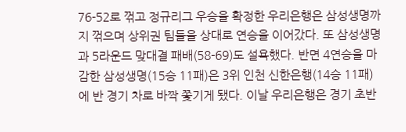76-52로 꺾고 정규리그 우승을 확정한 우리은행은 삼성생명까지 꺾으며 상위권 팀들을 상대로 연승을 이어갔다. 또 삼성생명과 5라운드 맞대결 패배(58-69)도 설욕했다. 반면 4연승을 마감한 삼성생명(15승 11패)은 3위 인천 신한은행(14승 11패)에 반 경기 차로 바짝 쫓기게 됐다. 이날 우리은행은 경기 초반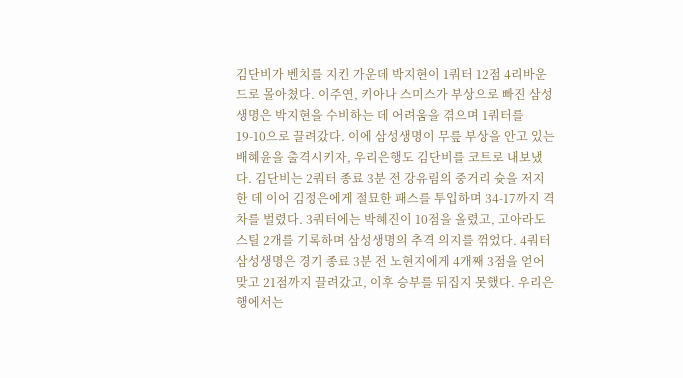김단비가 벤치를 지킨 가운데 박지현이 1쿼터 12점 4리바운드로 몰아쳤다. 이주연, 키아나 스미스가 부상으로 빠진 삼성생명은 박지현을 수비하는 데 어려움을 겪으며 1쿼터를 19-10으로 끌려갔다. 이에 삼성생명이 무릎 부상을 안고 있는 배혜윤을 출격시키자, 우리은행도 김단비를 코트로 내보냈다. 김단비는 2쿼터 종료 3분 전 강유림의 중거리 슛을 저지한 데 이어 김정은에게 절묘한 패스를 투입하며 34-17까지 격차를 벌렸다. 3쿼터에는 박혜진이 10점을 올렸고, 고아라도 스틸 2개를 기록하며 삼성생명의 추격 의지를 꺾었다. 4쿼터 삼성생명은 경기 종료 3분 전 노현지에게 4개째 3점을 얻어맞고 21점까지 끌려갔고, 이후 승부를 뒤집지 못했다. 우리은행에서는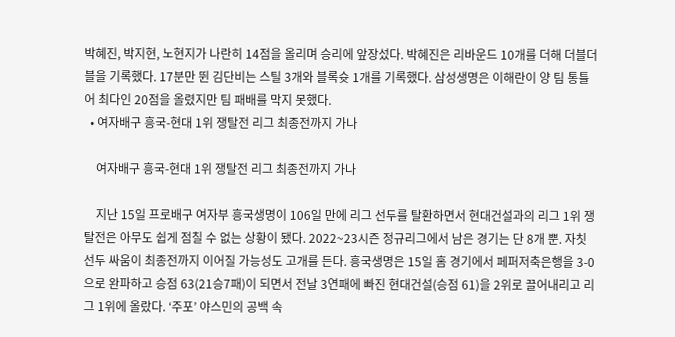박혜진, 박지현, 노현지가 나란히 14점을 올리며 승리에 앞장섰다. 박혜진은 리바운드 10개를 더해 더블더블을 기록했다. 17분만 뛴 김단비는 스틸 3개와 블록슛 1개를 기록했다. 삼성생명은 이해란이 양 팀 통틀어 최다인 20점을 올렸지만 팀 패배를 막지 못했다.
  • 여자배구 흥국-현대 1위 쟁탈전 리그 최종전까지 가나

    여자배구 흥국-현대 1위 쟁탈전 리그 최종전까지 가나

    지난 15일 프로배구 여자부 흥국생명이 106일 만에 리그 선두를 탈환하면서 현대건설과의 리그 1위 쟁탈전은 아무도 쉽게 점칠 수 없는 상황이 됐다. 2022~23시즌 정규리그에서 남은 경기는 단 8개 뿐. 자칫 선두 싸움이 최종전까지 이어질 가능성도 고개를 든다. 흥국생명은 15일 홈 경기에서 페퍼저축은행을 3-0으로 완파하고 승점 63(21승7패)이 되면서 전날 3연패에 빠진 현대건설(승점 61)을 2위로 끌어내리고 리그 1위에 올랐다. ‘주포’ 야스민의 공백 속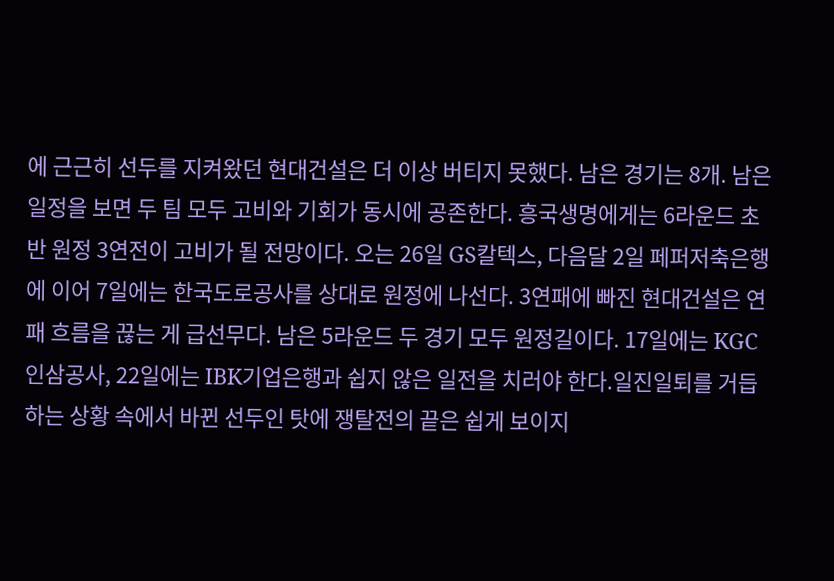에 근근히 선두를 지켜왔던 현대건설은 더 이상 버티지 못했다. 남은 경기는 8개. 남은 일정을 보면 두 팀 모두 고비와 기회가 동시에 공존한다. 흥국생명에게는 6라운드 초반 원정 3연전이 고비가 될 전망이다. 오는 26일 GS칼텍스, 다음달 2일 페퍼저축은행에 이어 7일에는 한국도로공사를 상대로 원정에 나선다. 3연패에 빠진 현대건설은 연패 흐름을 끊는 게 급선무다. 남은 5라운드 두 경기 모두 원정길이다. 17일에는 KGC인삼공사, 22일에는 IBK기업은행과 쉽지 않은 일전을 치러야 한다.일진일퇴를 거듭하는 상황 속에서 바뀐 선두인 탓에 쟁탈전의 끝은 쉽게 보이지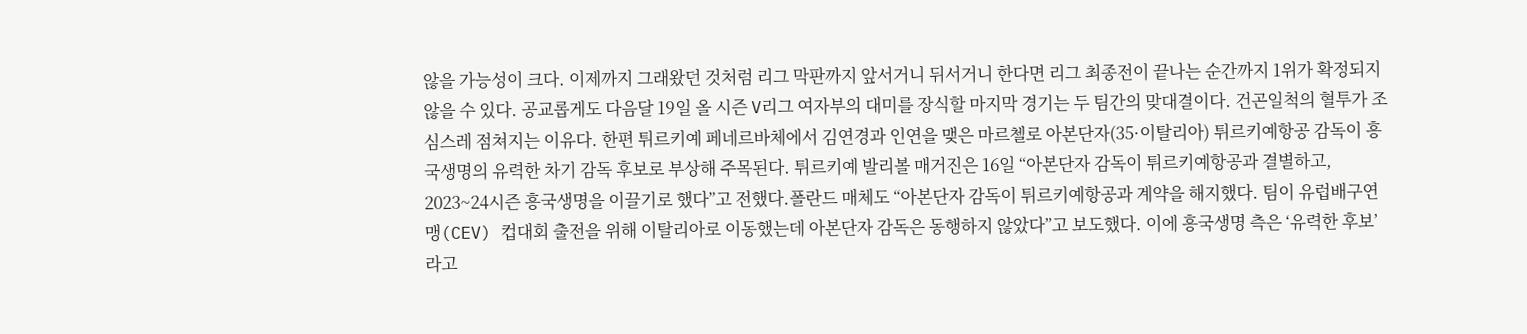않을 가능성이 크다. 이제까지 그래왔던 것처럼 리그 막판까지 앞서거니 뒤서거니 한다면 리그 최종전이 끝나는 순간까지 1위가 확정되지 않을 수 있다. 공교롭게도 다음달 19일 올 시즌 V리그 여자부의 대미를 장식할 마지막 경기는 두 팀간의 맞대결이다. 건곤일척의 혈투가 조심스레 점쳐지는 이유다. 한편 튀르키예 페네르바체에서 김연경과 인연을 맺은 마르첼로 아본단자(35·이탈리아) 튀르키예항공 감독이 흥국생명의 유력한 차기 감독 후보로 부상해 주목된다. 튀르키예 발리볼 매거진은 16일 “아본단자 감독이 튀르키예항공과 결별하고, 2023~24시즌 흥국생명을 이끌기로 했다”고 전했다.폴란드 매체도 “아본단자 감독이 튀르키예항공과 계약을 해지했다. 팀이 유럽배구연맹(CEV) 컵대회 출전을 위해 이탈리아로 이동했는데 아본단자 감독은 동행하지 않았다”고 보도했다. 이에 흥국생명 측은 ‘유력한 후보’라고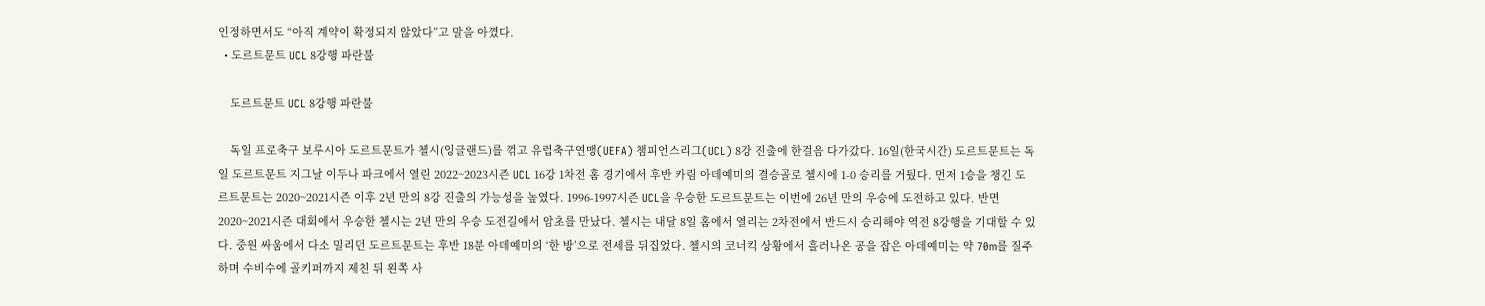인정하면서도 “아직 계약이 확정되지 않았다”고 말을 아꼈다.
  • 도르트문트 UCL 8강행 파란불

    도르트문트 UCL 8강행 파란불

    독일 프로축구 보루시아 도르트문트가 첼시(잉글랜드)를 꺾고 유럽축구연맹(UEFA) 챔피언스리그(UCL) 8강 진출에 한걸음 다가갔다. 16일(한국시간) 도르트문트는 독일 도르트문트 지그날 이두나 파크에서 열린 2022~2023시즌 UCL 16강 1차전 홈 경기에서 후반 카림 아데예미의 결승골로 첼시에 1-0 승리를 거뒀다. 먼저 1승을 챙긴 도르트문트는 2020~2021시즌 이후 2년 만의 8강 진출의 가능성을 높였다. 1996-1997시즌 UCL을 우승한 도르트문트는 이번에 26년 만의 우승에 도전하고 있다. 반면 2020~2021시즌 대회에서 우승한 첼시는 2년 만의 우승 도전길에서 암초를 만났다. 첼시는 내달 8일 홈에서 열리는 2차전에서 반드시 승리해야 역전 8강행을 기대할 수 있다. 중원 싸움에서 다소 밀리던 도르트문트는 후반 18분 아데예미의 ‘한 방’으로 전세를 뒤집었다. 첼시의 코너킥 상황에서 흘러나온 공을 잡은 아데예미는 약 70m를 질주하며 수비수에 골키퍼까지 제친 뒤 왼쪽 사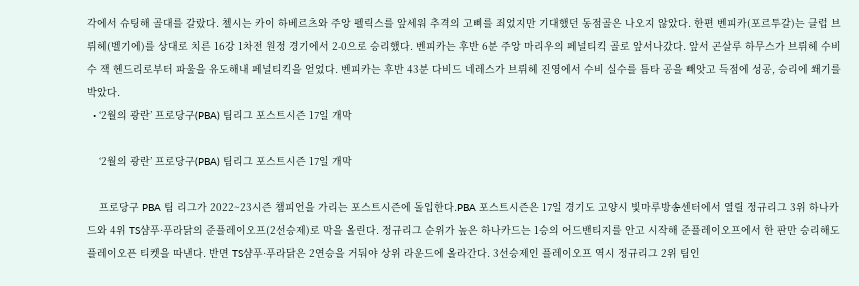각에서 슈팅해 골대를 갈랐다. 첼시는 카이 하베르츠와 주앙 펠릭스를 앞세워 추격의 고삐를 죄었지만 기대했던 동점골은 나오지 않았다. 한편 벤피카(포르투갈)는 클럽 브뤼헤(벨기에)를 상대로 치른 16강 1차전 원정 경기에서 2-0으로 승리했다. 벤피카는 후반 6분 주앙 마리우의 페널티킥 골로 앞서나갔다. 앞서 곤살루 하무스가 브뤼헤 수비수 잭 헨드리로부터 파울을 유도해내 페널티킥을 얻었다. 벤피카는 후반 43분 다비드 네레스가 브뤼헤 진영에서 수비 실수를 틈타 공을 빼앗고 득점에 성공, 승리에 쐐기를 박았다.
  • ‘2월의 광란’ 프로당구(PBA) 팀리그 포스트시즌 17일 개막

    ‘2월의 광란’ 프로당구(PBA) 팀리그 포스트시즌 17일 개막

    프로당구 PBA 팀 리그가 2022~23시즌 챔피언을 가리는 포스트시즌에 돌입한다.PBA 포스트시즌은 17일 경기도 고양시 빛마루방송센터에서 열릴 정규리그 3위 하나카드와 4위 TS샴푸·푸라닭의 준플레이오프(2선승제)로 막을 올린다. 정규리그 순위가 높은 하나카드는 1승의 어드밴티지를 안고 시작해 준플레이오프에서 한 판만 승리해도 플레이오픈 티켓을 따낸다. 반면 TS샴푸·푸라닭은 2연승을 거둬야 상위 라운드에 올라간다. 3선승제인 플레이오프 역시 정규리그 2위 팀인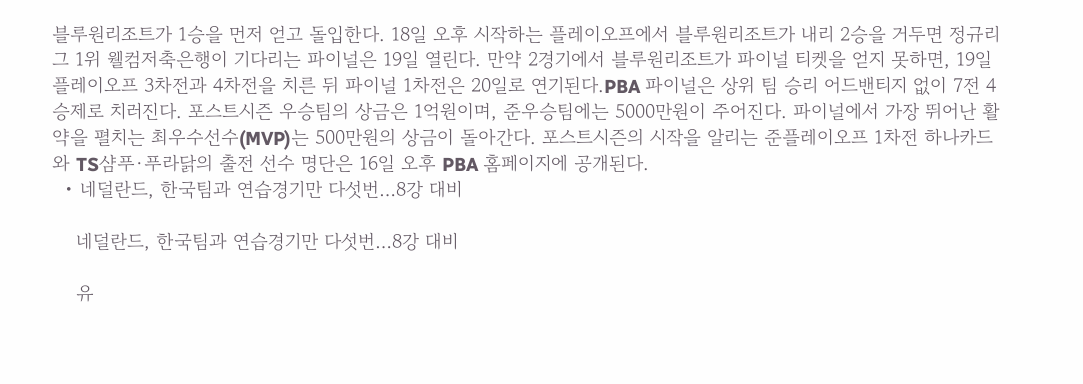블루원리조트가 1승을 먼저 얻고 돌입한다. 18일 오후 시작하는 플레이오프에서 블루원리조트가 내리 2승을 거두면 정규리그 1위 웰컴저축은행이 기다리는 파이널은 19일 열린다. 만약 2경기에서 블루원리조트가 파이널 티켓을 얻지 못하면, 19일 플레이오프 3차전과 4차전을 치른 뒤 파이널 1차전은 20일로 연기된다.PBA 파이널은 상위 팀 승리 어드밴티지 없이 7전 4승제로 치러진다. 포스트시즌 우승팀의 상금은 1억원이며, 준우승팀에는 5000만원이 주어진다. 파이널에서 가장 뛰어난 활약을 펼치는 최우수선수(MVP)는 500만원의 상금이 돌아간다. 포스트시즌의 시작을 알리는 준플레이오프 1차전 하나카드와 TS샴푸·푸라닭의 출전 선수 명단은 16일 오후 PBA 홈페이지에 공개된다.
  • 네덜란드, 한국팀과 연습경기만 다섯번…8강 대비

    네덜란드, 한국팀과 연습경기만 다섯번…8강 대비

    유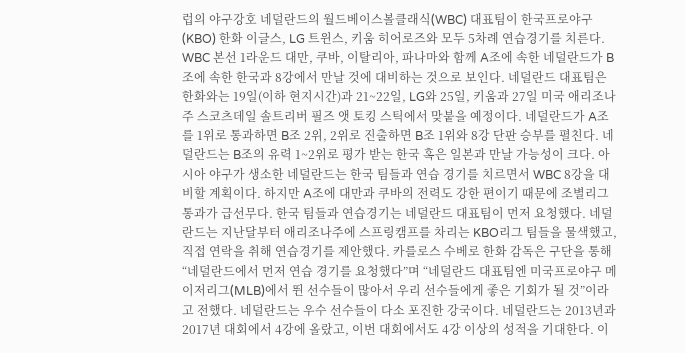럽의 야구강호 네덜란드의 월드베이스볼클래식(WBC) 대표팀이 한국프로야구(KBO) 한화 이글스, LG 트윈스, 키움 히어로즈와 모두 5차례 연습경기를 치른다. WBC 본선 1라운드 대만, 쿠바, 이탈리아, 파나마와 함께 A조에 속한 네덜란드가 B조에 속한 한국과 8강에서 만날 것에 대비하는 것으로 보인다. 네덜란드 대표팀은 한화와는 19일(이하 현지시간)과 21~22일, LG와 25일, 키움과 27일 미국 애리조나주 스코츠데일 솔트리버 필즈 앳 토킹 스틱에서 맞붙을 예정이다. 네덜란드가 A조를 1위로 통과하면 B조 2위, 2위로 진출하면 B조 1위와 8강 단판 승부를 펼친다. 네덜란드는 B조의 유력 1~2위로 평가 받는 한국 혹은 일본과 만날 가능성이 크다. 아시아 야구가 생소한 네덜란드는 한국 팀들과 연습 경기를 치르면서 WBC 8강을 대비할 계획이다. 하지만 A조에 대만과 쿠바의 전력도 강한 편이기 때문에 조별리그 통과가 급선무다. 한국 팀들과 연습경기는 네덜란드 대표팀이 먼저 요청했다. 네덜란드는 지난달부터 애리조나주에 스프링캠프를 차리는 KBO리그 팀들을 물색했고, 직접 연락을 취해 연습경기를 제안했다. 카를로스 수베로 한화 감독은 구단을 통해 “네덜란드에서 먼저 연습 경기를 요청했다”며 “네덜란드 대표팀엔 미국프로야구 메이저리그(MLB)에서 뛴 선수들이 많아서 우리 선수들에게 좋은 기회가 될 것”이라고 전했다. 네덜란드는 우수 선수들이 다소 포진한 강국이다. 네덜란드는 2013년과 2017년 대회에서 4강에 올랐고, 이번 대회에서도 4강 이상의 성적을 기대한다. 이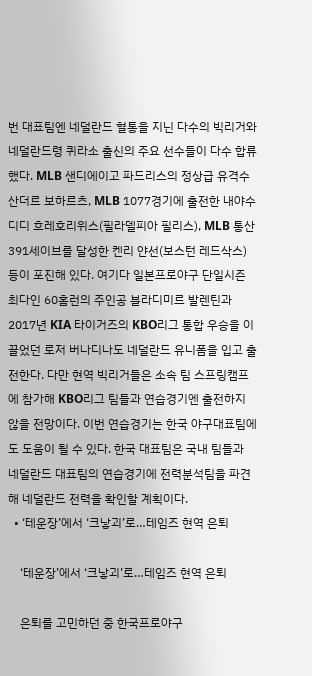번 대표팀엔 네덜란드 혈통을 지닌 다수의 빅리거와 네덜란드령 퀴라소 출신의 주요 선수들이 다수 합류했다. MLB 샌디에이고 파드리스의 정상급 유격수 산더르 보하르츠, MLB 1077경기에 출전한 내야수 디디 흐레호리위스(필라델피아 필리스), MLB 통산 391세이브를 달성한 켄리 얀선(보스턴 레드삭스) 등이 포진해 있다. 여기다 일본프로야구 단일시즌 최다인 60홈런의 주인공 블라디미르 발렌틴과 2017년 KIA 타이거즈의 KBO리그 통합 우승을 이끌었던 로저 버나디나도 네덜란드 유니폼을 입고 출전한다. 다만 현역 빅리거들은 소속 팀 스프링캠프에 참가해 KBO리그 팀들과 연습경기엔 출전하지 않을 전망이다. 이번 연습경기는 한국 야구대표팀에도 도움이 될 수 있다. 한국 대표팀은 국내 팀들과 네덜란드 대표팀의 연습경기에 전력분석팀을 파견해 네덜란드 전력을 확인할 계획이다.
  • ‘테운장’에서 ‘크낳괴’로…테임즈 현역 은퇴

    ‘테운장’에서 ‘크낳괴’로…테임즈 현역 은퇴

    은퇴를 고민하던 중 한국프로야구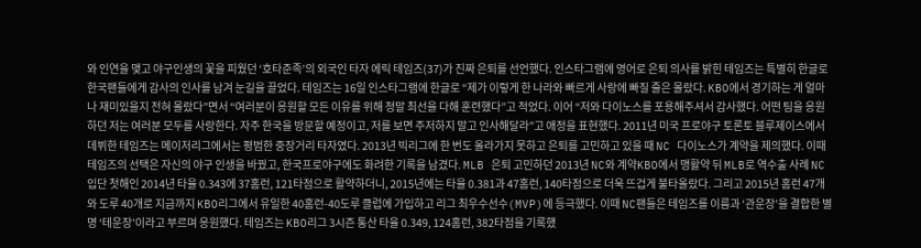와 인연을 맺고 야구인생의 꽃을 피웠던 ‘호타준족’의 외국인 타자 에릭 테임즈(37)가 진짜 은퇴를 선언했다. 인스타그램에 영어로 은퇴 의사를 밝힌 테임즈는 특별히 한글로 한국팬들에게 감사의 인사를 남겨 눈길을 끌었다. 테임즈는 16일 인스타그램에 한글로 “제가 이렇게 한 나라와 빠르게 사랑에 빠질 줄은 몰랐다. KBO에서 경기하는 게 얼마나 재미있을지 전혀 몰랐다”면서 “여러분이 응원할 모든 이유를 위해 정말 최선을 다해 훈련했다”고 적었다. 이어 “저와 다이노스를 포용해주셔서 감사했다. 어떤 팀을 응원하던 저는 여러분 모두를 사랑한다. 자주 한국을 방문할 예정이고, 저를 보면 주저하지 말고 인사해달라”고 애정을 표현했다. 2011년 미국 프로야구 토론토 블루제이스에서 데뷔한 테임즈는 메이저리그에서는 평범한 중장거리 타자였다. 2013년 빅리그에 한 번도 올라가지 못하고 은퇴를 고민하고 있을 때 NC 다이노스가 계약을 제의했다. 이때 테임즈의 선택은 자신의 야구 인생을 바꿨고, 한국프로야구에도 화려한 기록을 남겼다. MLB 은퇴 고민하던 2013년 NC와 계약KBO에서 맹활약 뒤 MLB로 역수출 사례 NC 입단 첫해인 2014년 타율 0.343에 37홈런, 121타점으로 활약하더니, 2015년에는 타율 0.381과 47홈런, 140타점으로 더욱 뜨겁게 불타올랐다. 그리고 2015년 홈런 47개와 도루 40개로 지금까지 KBO리그에서 유일한 40홈런-40도루 클럽에 가입하고 리그 최우수선수(MVP)에 등극했다. 이때 NC팬들은 테임즈를 이름과 ‘관운장’을 결합한 별명 ‘테운장’이라고 부르며 응원했다. 테임즈는 KBO리그 3시즌 통산 타율 0.349, 124홈런, 382타점을 기록했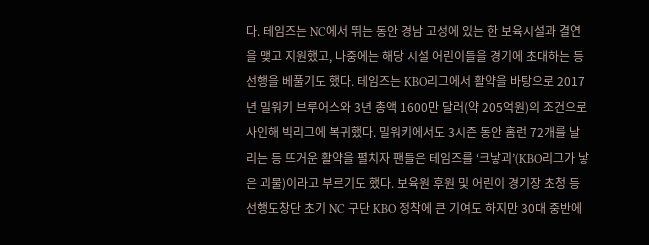다. 테임즈는 NC에서 뛰는 동안 경남 고성에 있는 한 보육시설과 결연을 맺고 지원했고, 나중에는 해당 시설 어린이들을 경기에 초대하는 등 선행을 베풀기도 했다. 테임즈는 KBO리그에서 활약을 바탕으로 2017년 밀워키 브루어스와 3년 총액 1600만 달러(약 205억원)의 조건으로 사인해 빅리그에 복귀했다. 밀워키에서도 3시즌 동안 홈런 72개를 날리는 등 뜨거운 활약을 펼치자 팬들은 테임즈를 ‘크낳괴’(KBO리그가 낳은 괴물)이라고 부르기도 했다. 보육원 후원 및 어린이 경기장 초청 등 선행도창단 초기 NC 구단 KBO 정착에 큰 기여도 하지만 30대 중반에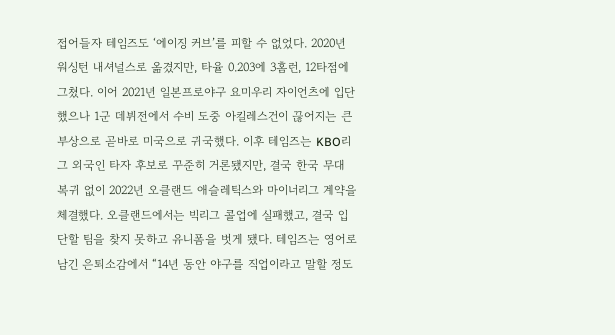접어들자 테임즈도 ‘에이징 커브’를 피할 수 없었다. 2020년 워싱턴 내셔널스로 옮겼지만, 타율 0.203에 3홈런, 12타점에 그쳤다. 이어 2021년 일본프로야구 요미우리 자이언츠에 입단했으나 1군 데뷔전에서 수비 도중 아킬레스건이 끊어지는 큰 부상으로 곧바로 미국으로 귀국했다. 이후 테임즈는 KBO리그 외국인 타자 후보로 꾸준히 거론됐지만, 결국 한국 무대 복귀 없이 2022년 오클랜드 애슬레틱스와 마이너리그 계약을 체결했다. 오클랜드에서는 빅리그 콜업에 실패했고, 결국 입단할 팀을 찾지 못하고 유니폼을 벗게 됐다. 테임즈는 영어로 남긴 은퇴소감에서 “14년 동안 야구를 직업이라고 말할 정도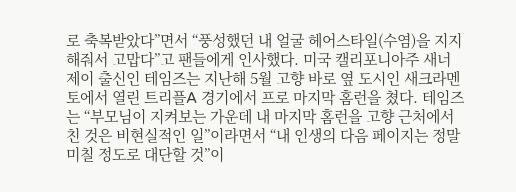로 축복받았다”면서 “풍성했던 내 얼굴 헤어스타일(수염)을 지지해줘서 고맙다”고 팬들에게 인사했다. 미국 캘리포니아주 새너제이 출신인 테임즈는 지난해 5월 고향 바로 옆 도시인 새크라멘토에서 열린 트리플A 경기에서 프로 마지막 홈런을 쳤다. 테임즈는 “부모님이 지켜보는 가운데 내 마지막 홈런을 고향 근처에서 친 것은 비현실적인 일”이라면서 “내 인생의 다음 페이지는 정말 미칠 정도로 대단할 것”이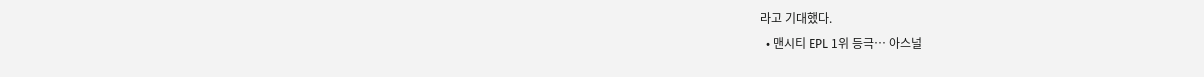라고 기대했다.
  • 맨시티 EPL 1위 등극… 아스널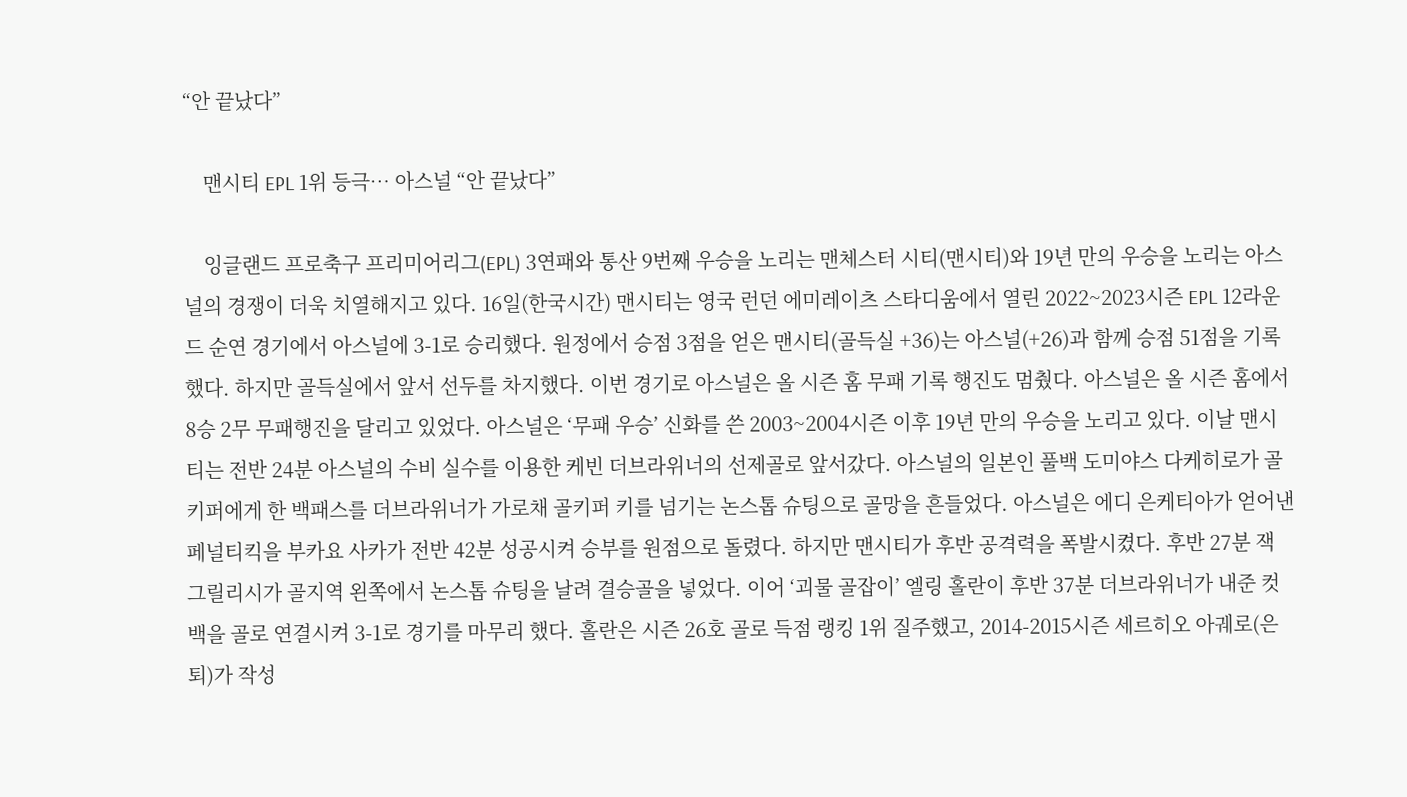“안 끝났다”

    맨시티 EPL 1위 등극… 아스널 “안 끝났다”

    잉글랜드 프로축구 프리미어리그(EPL) 3연패와 통산 9번째 우승을 노리는 맨체스터 시티(맨시티)와 19년 만의 우승을 노리는 아스널의 경쟁이 더욱 치열해지고 있다. 16일(한국시간) 맨시티는 영국 런던 에미레이츠 스타디움에서 열린 2022~2023시즌 EPL 12라운드 순연 경기에서 아스널에 3-1로 승리했다. 원정에서 승점 3점을 얻은 맨시티(골득실 +36)는 아스널(+26)과 함께 승점 51점을 기록했다. 하지만 골득실에서 앞서 선두를 차지했다. 이번 경기로 아스널은 올 시즌 홈 무패 기록 행진도 멈췄다. 아스널은 올 시즌 홈에서 8승 2무 무패행진을 달리고 있었다. 아스널은 ‘무패 우승’ 신화를 쓴 2003~2004시즌 이후 19년 만의 우승을 노리고 있다. 이날 맨시티는 전반 24분 아스널의 수비 실수를 이용한 케빈 더브라위너의 선제골로 앞서갔다. 아스널의 일본인 풀백 도미야스 다케히로가 골키퍼에게 한 백패스를 더브라위너가 가로채 골키퍼 키를 넘기는 논스톱 슈팅으로 골망을 흔들었다. 아스널은 에디 은케티아가 얻어낸 페널티킥을 부카요 사카가 전반 42분 성공시켜 승부를 원점으로 돌렸다. 하지만 맨시티가 후반 공격력을 폭발시켰다. 후반 27분 잭 그릴리시가 골지역 왼쪽에서 논스톱 슈팅을 날려 결승골을 넣었다. 이어 ‘괴물 골잡이’ 엘링 홀란이 후반 37분 더브라위너가 내준 컷백을 골로 연결시켜 3-1로 경기를 마무리 했다. 홀란은 시즌 26호 골로 득점 랭킹 1위 질주했고, 2014-2015시즌 세르히오 아궤로(은퇴)가 작성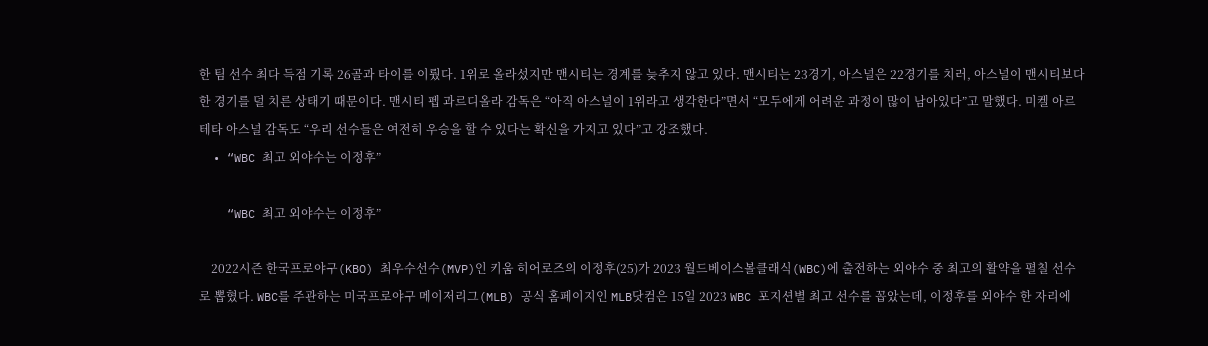한 팀 선수 최다 득점 기록 26골과 타이를 이뤘다. 1위로 올라섰지만 맨시티는 경계를 늦추지 않고 있다. 맨시티는 23경기, 아스널은 22경기를 치러, 아스널이 맨시티보다 한 경기를 덜 치른 상태기 때문이다. 맨시티 펩 과르디올라 감독은 “아직 아스널이 1위라고 생각한다”면서 “모두에게 어려운 과정이 많이 남아있다”고 말했다. 미켈 아르테타 아스널 감독도 “우리 선수들은 여전히 우승을 할 수 있다는 확신을 가지고 있다”고 강조했다.
  • “WBC 최고 외야수는 이정후”

    “WBC 최고 외야수는 이정후”

    2022시즌 한국프로야구(KBO) 최우수선수(MVP)인 키움 히어로즈의 이정후(25)가 2023 월드베이스볼클래식(WBC)에 출전하는 외야수 중 최고의 활약을 펼칠 선수로 뽑혔다. WBC를 주관하는 미국프로야구 메이저리그(MLB) 공식 홈페이지인 MLB닷컴은 15일 2023 WBC 포지션별 최고 선수를 꼽았는데, 이정후를 외야수 한 자리에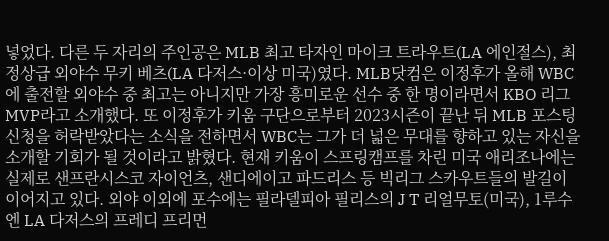넣었다. 다른 두 자리의 주인공은 MLB 최고 타자인 마이크 트라우트(LA 에인절스), 최정상급 외야수 무키 베츠(LA 다저스·이상 미국)였다. MLB닷컴은 이정후가 올해 WBC에 출전할 외야수 중 최고는 아니지만 가장 흥미로운 선수 중 한 명이라면서 KBO 리그 MVP라고 소개했다. 또 이정후가 키움 구단으로부터 2023시즌이 끝난 뒤 MLB 포스팅 신청을 허락받았다는 소식을 전하면서 WBC는 그가 더 넓은 무대를 향하고 있는 자신을 소개할 기회가 될 것이라고 밝혔다. 현재 키움이 스프링캠프를 차린 미국 애리조나에는 실제로 샌프란시스코 자이언츠, 샌디에이고 파드리스 등 빅리그 스카우트들의 발길이 이어지고 있다. 외야 이외에 포수에는 필라델피아 필리스의 J T 리얼무토(미국), 1루수엔 LA 다저스의 프레디 프리먼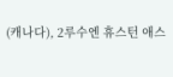(캐나다), 2루수엔 휴스턴 애스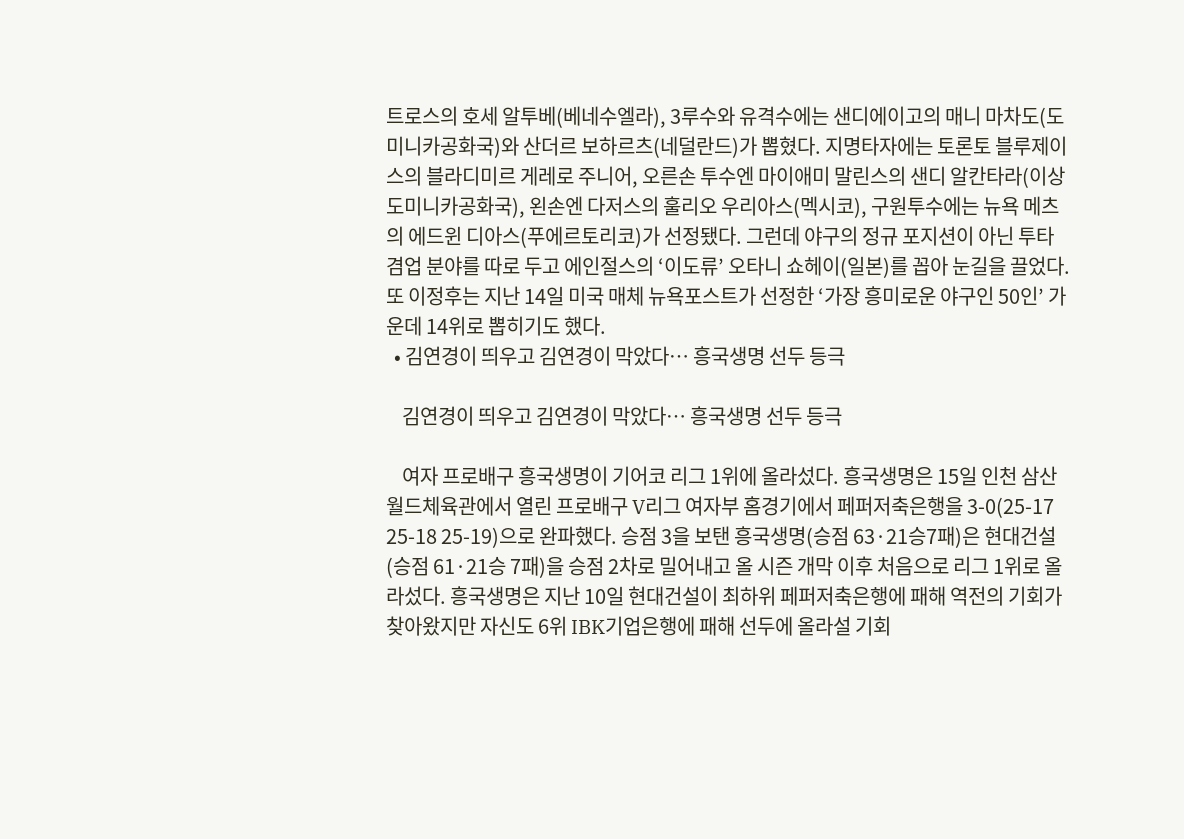트로스의 호세 알투베(베네수엘라), 3루수와 유격수에는 샌디에이고의 매니 마차도(도미니카공화국)와 산더르 보하르츠(네덜란드)가 뽑혔다. 지명타자에는 토론토 블루제이스의 블라디미르 게레로 주니어, 오른손 투수엔 마이애미 말린스의 샌디 알칸타라(이상 도미니카공화국), 왼손엔 다저스의 훌리오 우리아스(멕시코), 구원투수에는 뉴욕 메츠의 에드윈 디아스(푸에르토리코)가 선정됐다. 그런데 야구의 정규 포지션이 아닌 투타 겸업 분야를 따로 두고 에인절스의 ‘이도류’ 오타니 쇼헤이(일본)를 꼽아 눈길을 끌었다. 또 이정후는 지난 14일 미국 매체 뉴욕포스트가 선정한 ‘가장 흥미로운 야구인 50인’ 가운데 14위로 뽑히기도 했다.
  • 김연경이 띄우고 김연경이 막았다… 흥국생명 선두 등극

    김연경이 띄우고 김연경이 막았다… 흥국생명 선두 등극

    여자 프로배구 흥국생명이 기어코 리그 1위에 올라섰다. 흥국생명은 15일 인천 삼산월드체육관에서 열린 프로배구 V리그 여자부 홈경기에서 페퍼저축은행을 3-0(25-17 25-18 25-19)으로 완파했다. 승점 3을 보탠 흥국생명(승점 63·21승7패)은 현대건설(승점 61·21승 7패)을 승점 2차로 밀어내고 올 시즌 개막 이후 처음으로 리그 1위로 올라섰다. 흥국생명은 지난 10일 현대건설이 최하위 페퍼저축은행에 패해 역전의 기회가 찾아왔지만 자신도 6위 IBK기업은행에 패해 선두에 올라설 기회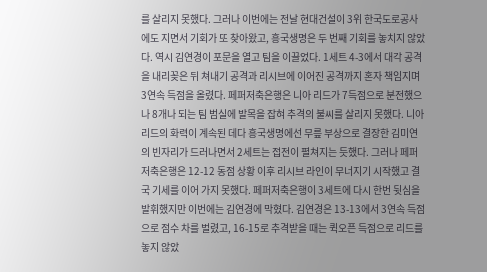를 살리지 못했다. 그러나 이번에는 전날 현대건설이 3위 한국도로공사에도 지면서 기회가 또 찾아왔고, 흥국생명은 두 번째 기회를 놓치지 않았다. 역시 김연경이 포문을 열고 팀을 이끌었다. 1세트 4-3에서 대각 공격을 내리꽂은 뒤 쳐내기 공격과 리시브에 이어진 공격까지 혼자 책임지며 3연속 득점을 올렸다. 페퍼저축은행은 니아 리드가 7득점으로 분전했으나 8개나 되는 팀 범실에 발목을 잡혀 추격의 불씨를 살리지 못했다. 니아 리드의 화력이 계속된 데다 흥국생명에선 무릎 부상으로 결장한 김미연의 빈자리가 드러나면서 2세트는 접전이 펼쳐지는 듯했다. 그러나 페퍼저축은행은 12-12 동점 상황 이후 리시브 라인이 무너지기 시작했고 결국 기세를 이어 가지 못했다. 페퍼저축은행이 3세트에 다시 한번 뒷심을 발휘했지만 이번에는 김연경에 막혔다. 김연경은 13-13에서 3연속 득점으로 점수 차를 벌렸고, 16-15로 추격받을 때는 퀵오픈 득점으로 리드를 놓지 않았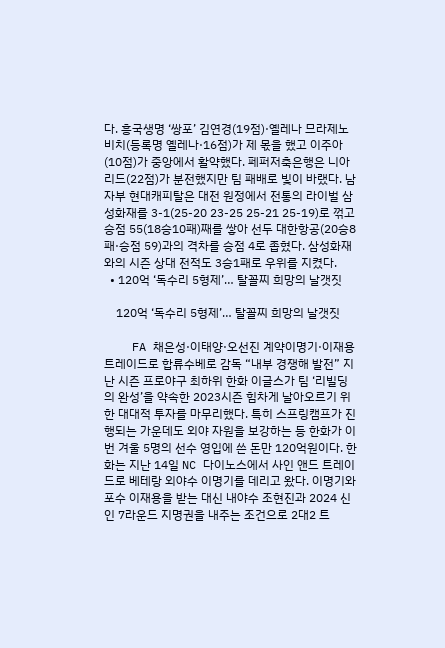다. 흥국생명 ‘쌍포’ 김연경(19점)·옐레나 므라제노비치(등록명 옐레나·16점)가 제 몫을 했고 이주아(10점)가 중앙에서 활약했다. 페퍼저축은행은 니아 리드(22점)가 분전했지만 팀 패배로 빛이 바랬다. 남자부 현대캐피탈은 대전 원정에서 전통의 라이벌 삼성화재를 3-1(25-20 23-25 25-21 25-19)로 꺾고 승점 55(18승10패)째를 쌓아 선두 대한항공(20승8패·승점 59)과의 격차를 승점 4로 좁혔다. 삼성화재와의 시즌 상대 전적도 3승1패로 우위를 지켰다.
  • 120억 ‘독수리 5형제’… 탈꼴찌 희망의 날갯짓

    120억 ‘독수리 5형제’… 탈꼴찌 희망의 날갯짓

    FA 채은성·이태양·오선진 계약이명기·이재용 트레이드로 합류수베로 감독 “내부 경쟁해 발전” 지난 시즌 프로야구 최하위 한화 이글스가 팀 ‘리빌딩의 완성’을 약속한 2023시즌 힘차게 날아오르기 위한 대대적 투자를 마무리했다. 특히 스프링캠프가 진행되는 가운데도 외야 자원을 보강하는 등 한화가 이번 겨울 5명의 선수 영입에 쓴 돈만 120억원이다. 한화는 지난 14일 NC 다이노스에서 사인 앤드 트레이드로 베테랑 외야수 이명기를 데리고 왔다. 이명기와 포수 이재용을 받는 대신 내야수 조현진과 2024 신인 7라운드 지명권을 내주는 조건으로 2대2 트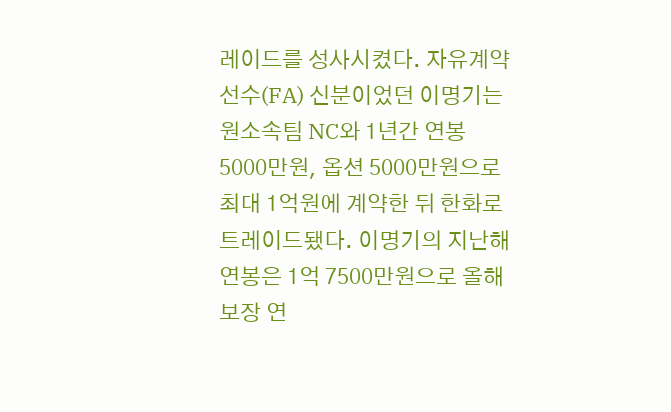레이드를 성사시켰다. 자유계약선수(FA) 신분이었던 이명기는 원소속팀 NC와 1년간 연봉 5000만원, 옵션 5000만원으로 최대 1억원에 계약한 뒤 한화로 트레이드됐다. 이명기의 지난해 연봉은 1억 7500만원으로 올해 보장 연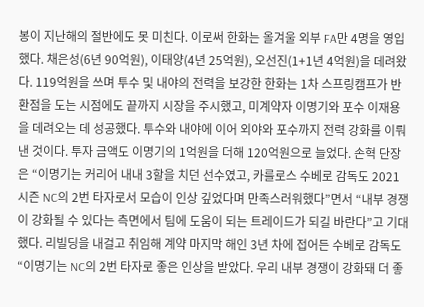봉이 지난해의 절반에도 못 미친다. 이로써 한화는 올겨울 외부 FA만 4명을 영입했다. 채은성(6년 90억원), 이태양(4년 25억원), 오선진(1+1년 4억원)을 데려왔다. 119억원을 쓰며 투수 및 내야의 전력을 보강한 한화는 1차 스프링캠프가 반환점을 도는 시점에도 끝까지 시장을 주시했고, 미계약자 이명기와 포수 이재용을 데려오는 데 성공했다. 투수와 내야에 이어 외야와 포수까지 전력 강화를 이뤄 낸 것이다. 투자 금액도 이명기의 1억원을 더해 120억원으로 늘었다. 손혁 단장은 “이명기는 커리어 내내 3할을 치던 선수였고, 카를로스 수베로 감독도 2021시즌 NC의 2번 타자로서 모습이 인상 깊었다며 만족스러워했다”면서 “내부 경쟁이 강화될 수 있다는 측면에서 팀에 도움이 되는 트레이드가 되길 바란다”고 기대했다. 리빌딩을 내걸고 취임해 계약 마지막 해인 3년 차에 접어든 수베로 감독도 “이명기는 NC의 2번 타자로 좋은 인상을 받았다. 우리 내부 경쟁이 강화돼 더 좋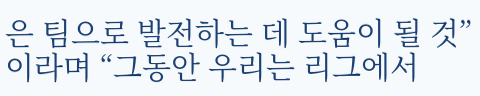은 팀으로 발전하는 데 도움이 될 것”이라며 “그동안 우리는 리그에서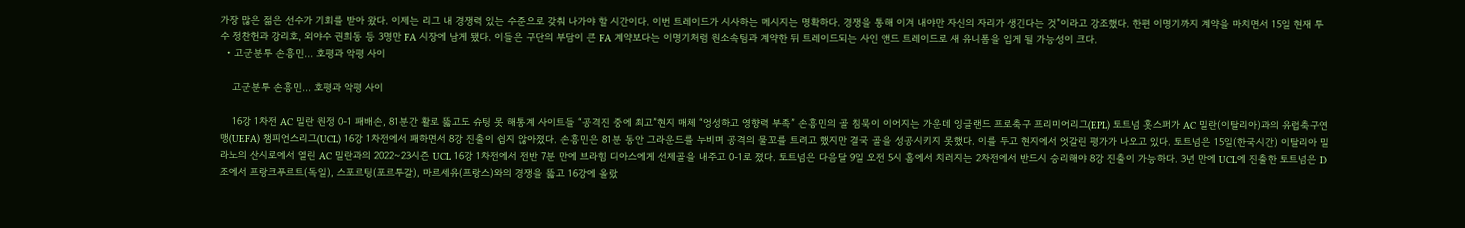가장 많은 젊은 선수가 기회를 받아 왔다. 이제는 리그 내 경쟁력 있는 수준으로 갖춰 나가야 할 시간이다. 이번 트레이드가 시사하는 메시지는 명확하다. 경쟁을 통해 이겨 내야만 자신의 자리가 생긴다는 것”이라고 강조했다. 한편 이명기까지 계약을 마치면서 15일 현재 투수 정찬헌과 강리호, 외야수 권희동 등 3명만 FA 시장에 남게 됐다. 이들은 구단의 부담이 큰 FA 계약보다는 이명기처럼 원소속팀과 계약한 뒤 트레이드되는 사인 앤드 트레이드로 새 유니폼을 입게 될 가능성이 크다.
  • 고군분투 손흥민… 호평과 악평 사이

    고군분투 손흥민… 호평과 악평 사이

    16강 1차전 AC 밀란 원정 0-1 패배손, 81분간 활로 뚫고도 슈팅 못 해통계 사이트들 “공격진 중에 최고”현지 매체 “엉성하고 영향력 부족” 손흥민의 골 침묵이 이어지는 가운데 잉글랜드 프로축구 프리미어리그(EPL) 토트넘 홋스퍼가 AC 밀란(이탈리아)과의 유럽축구연맹(UEFA) 챔피언스리그(UCL) 16강 1차전에서 패하면서 8강 진출이 쉽지 않아졌다. 손흥민은 81분 동안 그라운드를 누비며 공격의 물꼬를 트려고 했지만 결국 골을 성공시키지 못했다. 이를 두고 현지에서 엇갈린 평가가 나오고 있다. 토트넘은 15일(한국시간) 이탈리아 밀라노의 산시로에서 열린 AC 밀란과의 2022~23시즌 UCL 16강 1차전에서 전반 7분 만에 브라힘 디아스에게 선제골을 내주고 0-1로 졌다. 토트넘은 다음달 9일 오전 5시 홈에서 치러지는 2차전에서 반드시 승리해야 8강 진출이 가능하다. 3년 만에 UCL에 진출한 토트넘은 D조에서 프랑크푸르트(독일), 스포르팅(포르투갈), 마르세유(프랑스)와의 경쟁을 뚫고 16강에 올랐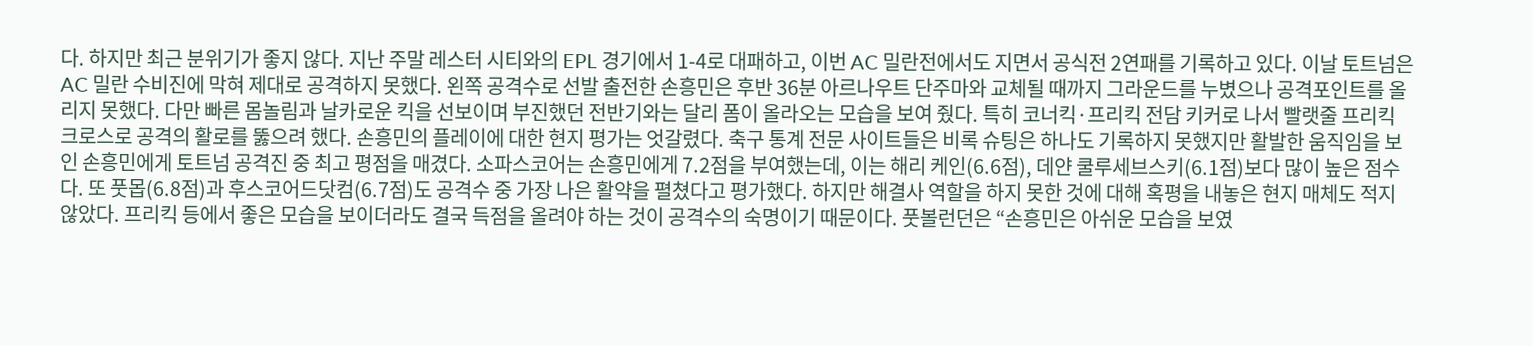다. 하지만 최근 분위기가 좋지 않다. 지난 주말 레스터 시티와의 EPL 경기에서 1-4로 대패하고, 이번 AC 밀란전에서도 지면서 공식전 2연패를 기록하고 있다. 이날 토트넘은 AC 밀란 수비진에 막혀 제대로 공격하지 못했다. 왼쪽 공격수로 선발 출전한 손흥민은 후반 36분 아르나우트 단주마와 교체될 때까지 그라운드를 누볐으나 공격포인트를 올리지 못했다. 다만 빠른 몸놀림과 날카로운 킥을 선보이며 부진했던 전반기와는 달리 폼이 올라오는 모습을 보여 줬다. 특히 코너킥·프리킥 전담 키커로 나서 빨랫줄 프리킥 크로스로 공격의 활로를 뚫으려 했다. 손흥민의 플레이에 대한 현지 평가는 엇갈렸다. 축구 통계 전문 사이트들은 비록 슈팅은 하나도 기록하지 못했지만 활발한 움직임을 보인 손흥민에게 토트넘 공격진 중 최고 평점을 매겼다. 소파스코어는 손흥민에게 7.2점을 부여했는데, 이는 해리 케인(6.6점), 데얀 쿨루세브스키(6.1점)보다 많이 높은 점수다. 또 풋몹(6.8점)과 후스코어드닷컴(6.7점)도 공격수 중 가장 나은 활약을 펼쳤다고 평가했다. 하지만 해결사 역할을 하지 못한 것에 대해 혹평을 내놓은 현지 매체도 적지 않았다. 프리킥 등에서 좋은 모습을 보이더라도 결국 득점을 올려야 하는 것이 공격수의 숙명이기 때문이다. 풋볼런던은 “손흥민은 아쉬운 모습을 보였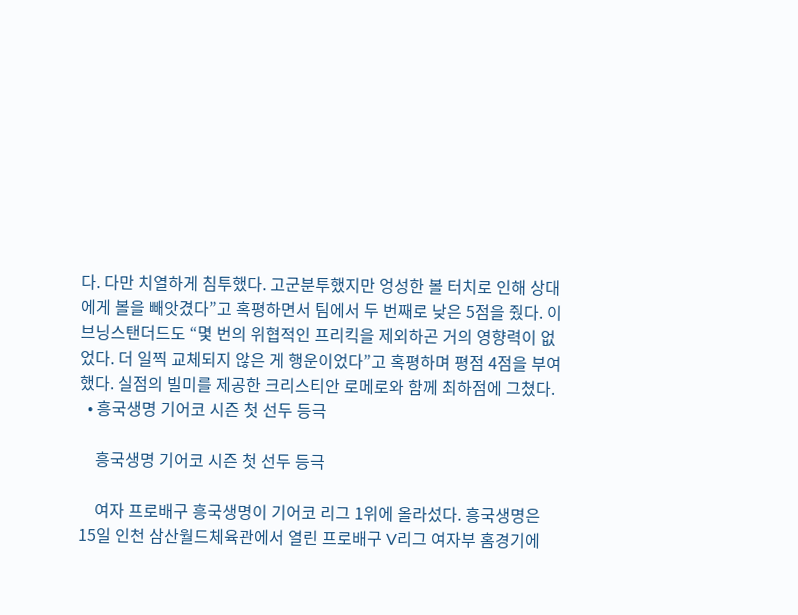다. 다만 치열하게 침투했다. 고군분투했지만 엉성한 볼 터치로 인해 상대에게 볼을 빼앗겼다”고 혹평하면서 팀에서 두 번째로 낮은 5점을 줬다. 이브닝스탠더드도 “몇 번의 위협적인 프리킥을 제외하곤 거의 영향력이 없었다. 더 일찍 교체되지 않은 게 행운이었다”고 혹평하며 평점 4점을 부여했다. 실점의 빌미를 제공한 크리스티안 로메로와 함께 최하점에 그쳤다.
  • 흥국생명 기어코 시즌 첫 선두 등극

    흥국생명 기어코 시즌 첫 선두 등극

    여자 프로배구 흥국생명이 기어코 리그 1위에 올라섰다. 흥국생명은 15일 인천 삼산월드체육관에서 열린 프로배구 V리그 여자부 홈경기에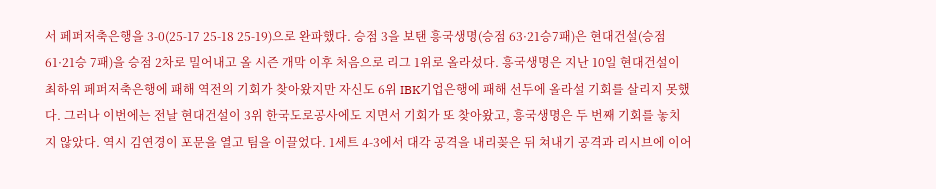서 페퍼저축은행을 3-0(25-17 25-18 25-19)으로 완파했다. 승점 3을 보탠 흥국생명(승점 63·21승7패)은 현대건설(승점 61·21승 7패)을 승점 2차로 밀어내고 올 시즌 개막 이후 처음으로 리그 1위로 올라섰다. 흥국생명은 지난 10일 현대건설이 최하위 페퍼저축은행에 패해 역전의 기회가 찾아왔지만 자신도 6위 IBK기업은행에 패해 선두에 올라설 기회를 살리지 못했다. 그러나 이번에는 전날 현대건설이 3위 한국도로공사에도 지면서 기회가 또 찾아왔고, 흥국생명은 두 번째 기회를 놓치지 않았다. 역시 김연경이 포문을 열고 팀을 이끌었다. 1세트 4-3에서 대각 공격을 내리꽂은 뒤 쳐내기 공격과 리시브에 이어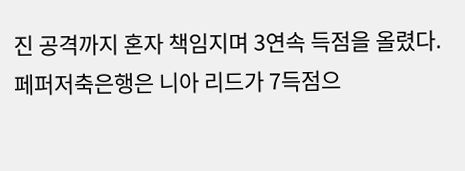진 공격까지 혼자 책임지며 3연속 득점을 올렸다. 페퍼저축은행은 니아 리드가 7득점으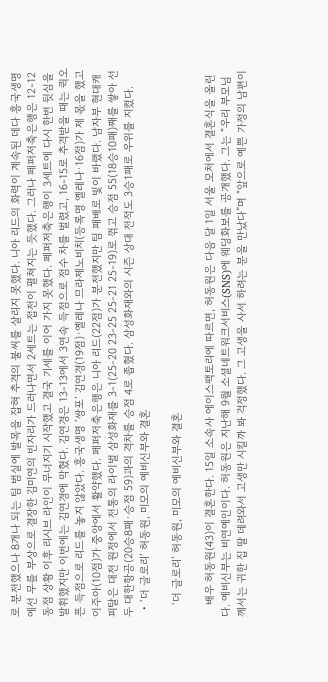로 분전했으나 8개나 되는 팀 범실에 발목을 잡혀 추격의 불씨를 살리지 못했다. 니아 리드의 화력이 계속된 데다 흥국생명에선 무릎 부상으로 결장한 김미연의 빈자리가 드러나면서 2세트는 접전이 펼쳐지는 듯했다. 그러나 페퍼저축은행은 12-12 동점 상황 이후 리시브 라인이 무너지기 시작했고 결국 기세를 이어 가지 못했다. 페퍼저축은행이 3세트에 다시 한번 뒷심을 발휘했지만 이번에는 김연경에 막혔다. 김연경은 13-13에서 3연속 득점으로 점수 차를 벌렸고, 16-15로 추격받을 때는 퀵오픈 득점으로 리드를 놓지 않았다. 흥국생명 ‘쌍포’ 김연경(19점)·옐레나 므라제노비치(등록명 옐레나·16점)가 제 몫을 했고 이주아(10점)가 중앙에서 활약했다. 페퍼저축은행은 니아 리드(22점)가 분전했지만 팀 패배로 빛이 바랬다. 남자부 현대캐피탈은 대전 원정에서 전통의 라이벌 삼성화재를 3-1(25-20 23-25 25-21 25-19)로 꺾고 승점 55(18승10패)째를 쌓아 선두 대한항공(20승8패·승점 59)과의 격차를 승점 4로 좁혔다. 삼성화재와의 시즌 상대 전적도 3승1패로 우위를 지켰다.
  • ‘더 글로리’ 허동원, 미모의 예비신부와 결혼

    ‘더 글로리’ 허동원, 미모의 예비신부와 결혼

    배우 허동원(43)이 결혼한다. 15일 소속사 에이스팩토리에 따르면, 허동원은 다음 달 1일 서울 모처에서 결혼식을 올린다. 예비신부는 비연예인이다. 허동원은 지난해 9월 소셜네트워크서비스(SNS)에 웨딩화보를 공개했다. 그는 “우리 부모님께서는 귀한 집 딸 데려와서 고생만 시킬까 봐 걱정했다. 그 고생을 사서 하려는 분을 만났다”며 “앞으로 예쁜 가정의 남편이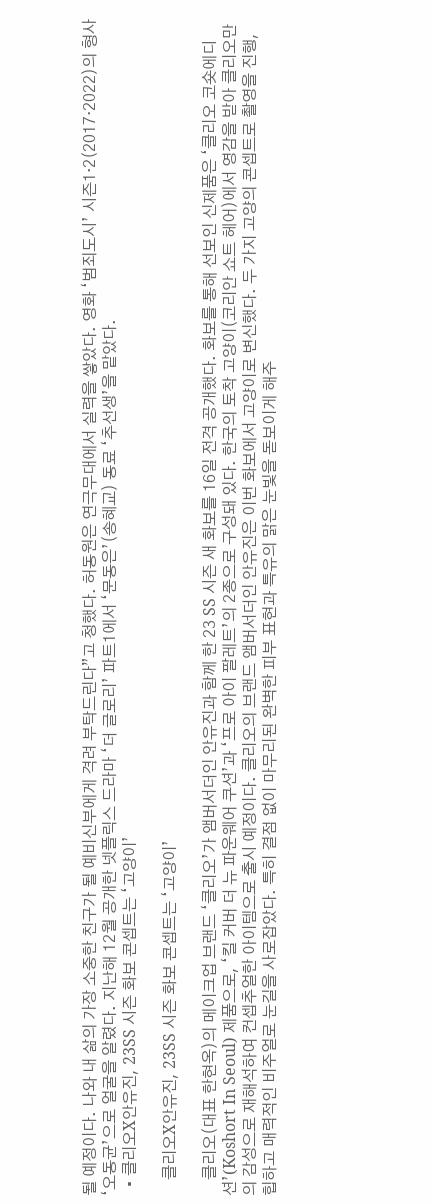될 예정이다. 나와 내 삶의 가장 소중한 친구가 될 예비신부에게 격려 부탁드린다”고 청했다. 허동원은 연극무대에서 실력을 쌓았다. 영화 ‘범죄도시’ 시즌1·2(2017·2022)의 형사 ‘오동균’으로 얼굴을 알렸다. 지난해 12월 공개한 넷플릭스 드라마 ‘더 글로리’ 파트1에서 ‘문동은’(송혜교) 동료 ‘추선생’을 맡았다.
  • 클리오X안유진, 23SS 시즌 화보 콘셉트는 ‘고양이’

    클리오X안유진, 23SS 시즌 화보 콘셉트는 ‘고양이’

    클리오(대표 한현옥)의 메이크업 브랜드 ‘클리오’가 앰버서더인 안유진과 함께 한 23 SS 시즌 새 화보를 16일 전격 공개했다. 화보를 통해 선보인 신제품은 ‘클리오 코숏에디션’(Koshort In Seoul) 제품으로, ‘킬 커버 더 뉴 파운웨어 쿠션’과 ‘프로 아이 팔레트’의 2종으로 구성돼 있다. 한국의 토착 고양이(코리안 쇼트 헤어)에서 영감을 받아 클리오만의 감성으로 재해석하여 컨셉추얼한 아이템으로 출시 예정이다. 클리오의 브랜드 앰버서더인 안유진은 이번 화보에서 고양이로 변신했다. 두 가지 고양의 콘셉트로 촬영을 진행, 힙하고 매력적인 비주얼로 눈길을 사로잡았다. 특히 결점 없이 마무리된 완벽한 피부 표현과 특유의 맑은 눈빛을 돋보이게 해주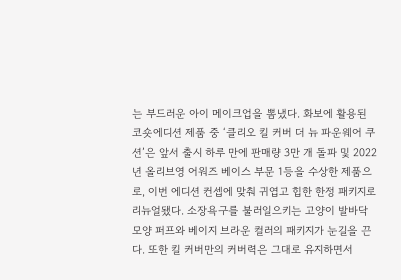는 부드러운 아이 메이크업을 뽐냈다. 화보에 활용된 코숏에디션 제품 중 ‘클리오 킬 커버 더 뉴 파운웨어 쿠션’은 앞서 출시 하루 만에 판매량 3만 개 돌파 및 2022년 올리브영 어워즈 베이스 부문 1등을 수상한 제품으로, 이번 에디션 컨셉에 맞춰 귀엽고 힙한 한정 패키지로 리뉴얼됐다. 소장욕구를 불러일으키는 고양이 발바닥 모양 퍼프와 베이지 브라운 컬러의 패키지가 눈길을 끈다. 또한 킬 커버만의 커버력은 그대로 유지하면서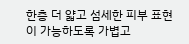한층 더 얇고 섬세한 피부 표현이 가능하도록 가볍고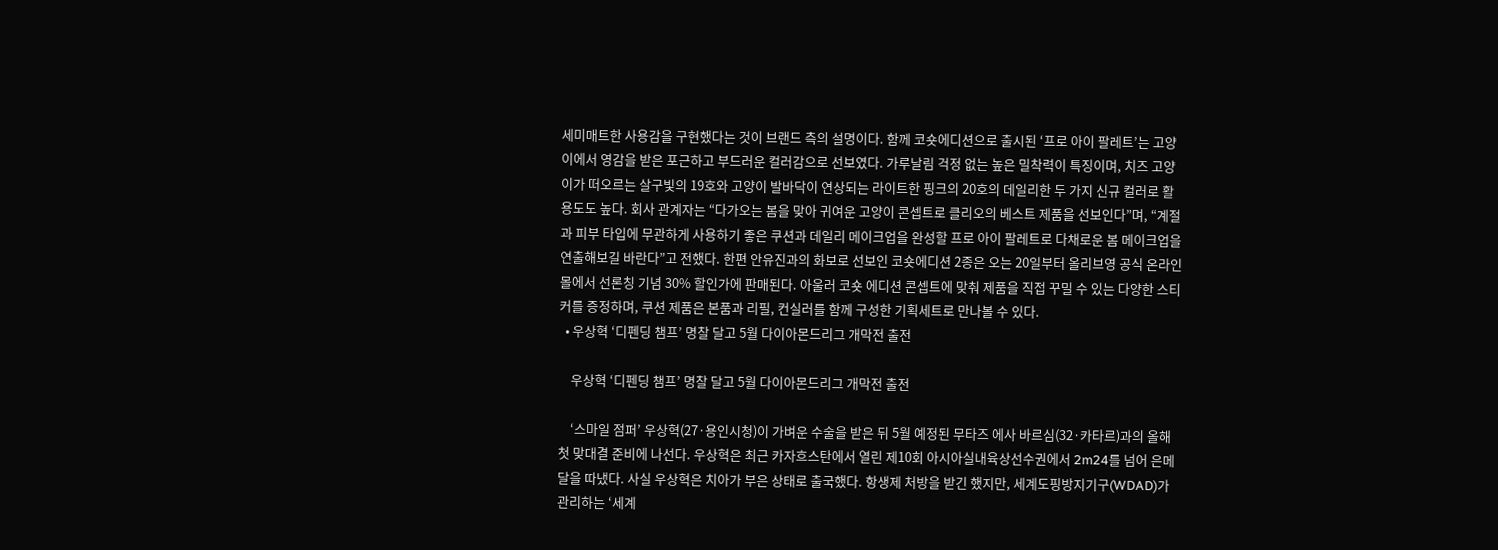세미매트한 사용감을 구현했다는 것이 브랜드 측의 설명이다. 함께 코숏에디션으로 출시된 ‘프로 아이 팔레트’는 고양이에서 영감을 받은 포근하고 부드러운 컬러감으로 선보였다. 가루날림 걱정 없는 높은 밀착력이 특징이며, 치즈 고양이가 떠오르는 살구빛의 19호와 고양이 발바닥이 연상되는 라이트한 핑크의 20호의 데일리한 두 가지 신규 컬러로 활용도도 높다. 회사 관계자는 “다가오는 봄을 맞아 귀여운 고양이 콘셉트로 클리오의 베스트 제품을 선보인다”며, “계절과 피부 타입에 무관하게 사용하기 좋은 쿠션과 데일리 메이크업을 완성할 프로 아이 팔레트로 다채로운 봄 메이크업을 연출해보길 바란다”고 전했다. 한편 안유진과의 화보로 선보인 코숏에디션 2종은 오는 20일부터 올리브영 공식 온라인몰에서 선론칭 기념 30% 할인가에 판매된다. 아울러 코숏 에디션 콘셉트에 맞춰 제품을 직접 꾸밀 수 있는 다양한 스티커를 증정하며, 쿠션 제품은 본품과 리필, 컨실러를 함께 구성한 기획세트로 만나볼 수 있다.
  • 우상혁 ‘디펜딩 챔프’ 명찰 달고 5월 다이아몬드리그 개막전 출전

    우상혁 ‘디펜딩 챔프’ 명찰 달고 5월 다이아몬드리그 개막전 출전

    ‘스마일 점퍼’ 우상혁(27·용인시청)이 가벼운 수술을 받은 뒤 5월 예정된 무타즈 에사 바르심(32·카타르)과의 올해 첫 맞대결 준비에 나선다. 우상혁은 최근 카자흐스탄에서 열린 제10회 아시아실내육상선수권에서 2m24를 넘어 은메달을 따냈다. 사실 우상혁은 치아가 부은 상태로 출국했다. 항생제 처방을 받긴 했지만, 세계도핑방지기구(WDAD)가 관리하는 ‘세계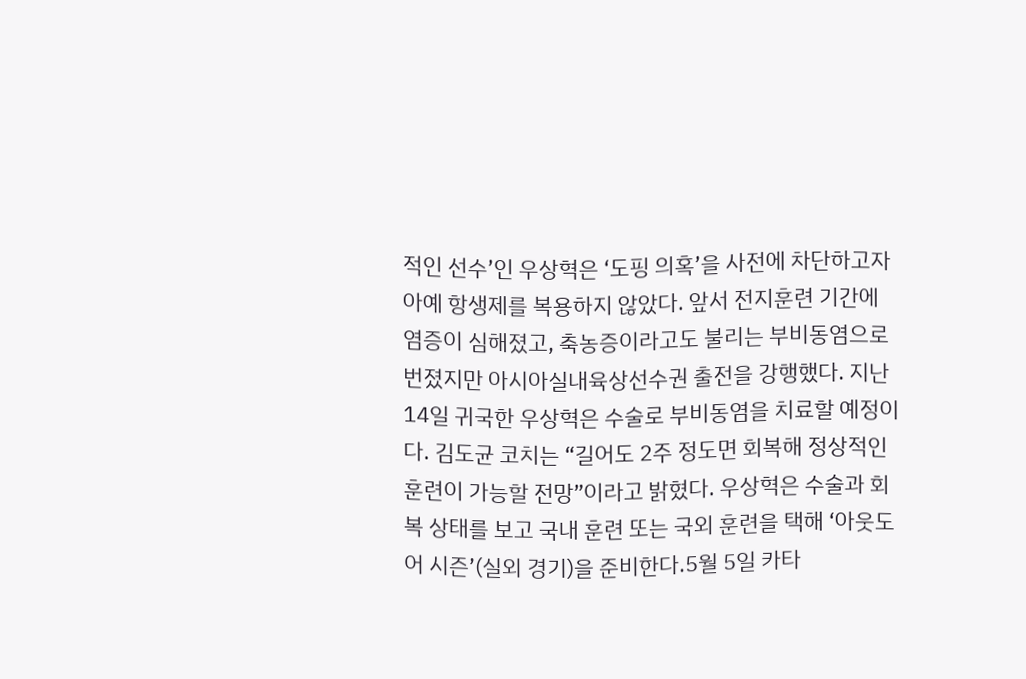적인 선수’인 우상혁은 ‘도핑 의혹’을 사전에 차단하고자 아예 항생제를 복용하지 않았다. 앞서 전지훈련 기간에 염증이 심해졌고, 축농증이라고도 불리는 부비동염으로 번졌지만 아시아실내육상선수권 출전을 강행했다. 지난 14일 귀국한 우상혁은 수술로 부비동염을 치료할 예정이다. 김도균 코치는 “길어도 2주 정도면 회복해 정상적인 훈련이 가능할 전망”이라고 밝혔다. 우상혁은 수술과 회복 상태를 보고 국내 훈련 또는 국외 훈련을 택해 ‘아웃도어 시즌’(실외 경기)을 준비한다.5월 5일 카타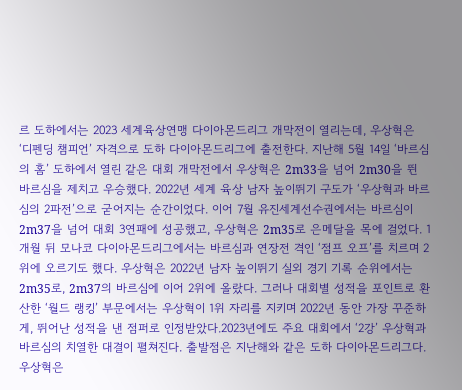르 도하에서는 2023 세계육상연맹 다이아몬드리그 개막전이 열리는데, 우상혁은 ‘디펜딩 챔피언’ 자격으로 도하 다이아몬드리그에 출전한다. 지난해 5월 14일 ‘바르심의 홈’ 도하에서 열린 같은 대회 개막전에서 우상혁은 2m33을 넘어 2m30을 뛴 바르심을 제치고 우승했다. 2022년 세계 육상 남자 높이뛰기 구도가 ‘우상혁과 바르심의 2파전’으로 굳어지는 순간이었다. 이어 7월 유진세계선수권에서는 바르심이 2m37을 넘어 대회 3연패에 성공했고, 우상혁은 2m35로 은메달을 목에 걸었다. 1개월 뒤 모나코 다이아몬드리그에서는 바르심과 연장전 격인 ‘점프 오프’를 치르며 2위에 오르기도 했다. 우상혁은 2022년 남자 높이뛰기 실외 경기 기록 순위에서는 2m35로, 2m37의 바르심에 이어 2위에 올랐다. 그러나 대회별 성적을 포인트로 환산한 ‘월드 랭킹’ 부문에서는 우상혁이 1위 자리를 지키며 2022년 동안 가장 꾸준하게, 뛰어난 성적을 낸 점퍼로 인정받았다.2023년에도 주요 대회에서 ‘2강’ 우상혁과 바르심의 치열한 대결이 펼쳐진다. 출발점은 지난해와 같은 도하 다이아몬드리그다. 우상혁은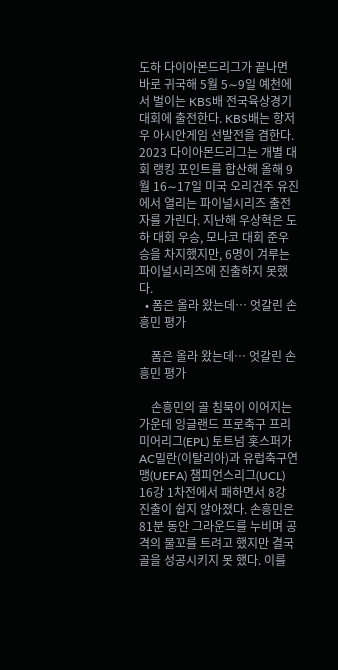도하 다이아몬드리그가 끝나면 바로 귀국해 5월 5∼9일 예천에서 벌이는 KBS배 전국육상경기대회에 출전한다. KBS배는 항저우 아시안게임 선발전을 겸한다. 2023 다이아몬드리그는 개별 대회 랭킹 포인트를 합산해 올해 9월 16∼17일 미국 오리건주 유진에서 열리는 파이널시리즈 출전자를 가린다. 지난해 우상혁은 도하 대회 우승, 모나코 대회 준우승을 차지했지만, 6명이 겨루는 파이널시리즈에 진출하지 못했다.
  • 폼은 올라 왔는데… 엇갈린 손흥민 평가

    폼은 올라 왔는데… 엇갈린 손흥민 평가

    손흥민의 골 침묵이 이어지는 가운데 잉글랜드 프로축구 프리미어리그(EPL) 토트넘 홋스퍼가 AC밀란(이탈리아)과 유럽축구연맹(UEFA) 챔피언스리그(UCL) 16강 1차전에서 패하면서 8강 진출이 쉽지 않아졌다. 손흥민은 81분 동안 그라운드를 누비며 공격의 물꼬를 트려고 했지만 결국 골을 성공시키지 못 했다. 이를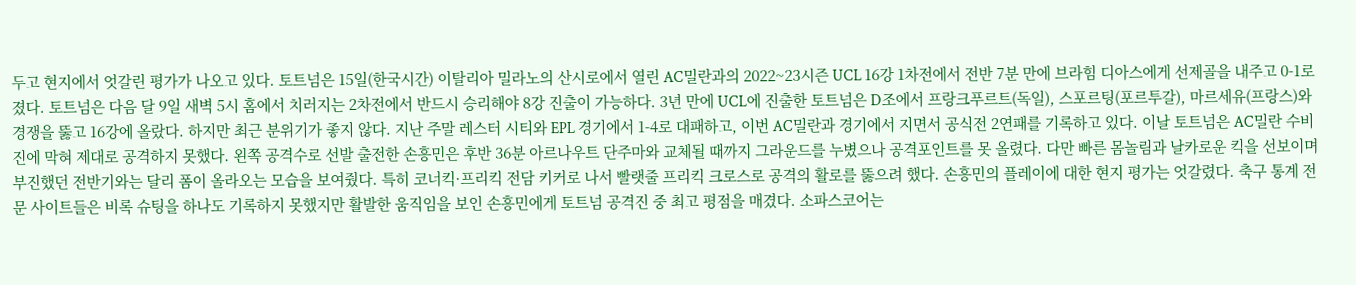두고 현지에서 엇갈린 평가가 나오고 있다. 토트넘은 15일(한국시간) 이탈리아 밀라노의 산시로에서 열린 AC밀란과의 2022~23시즌 UCL 16강 1차전에서 전반 7분 만에 브라힘 디아스에게 선제골을 내주고 0-1로 졌다. 토트넘은 다음 달 9일 새벽 5시 홈에서 치러지는 2차전에서 반드시 승리해야 8강 진출이 가능하다. 3년 만에 UCL에 진출한 토트넘은 D조에서 프랑크푸르트(독일), 스포르팅(포르투갈), 마르세유(프랑스)와 경쟁을 뚫고 16강에 올랐다. 하지만 최근 분위기가 좋지 않다. 지난 주말 레스터 시티와 EPL 경기에서 1-4로 대패하고, 이번 AC밀란과 경기에서 지면서 공식전 2연패를 기록하고 있다. 이날 토트넘은 AC밀란 수비진에 막혀 제대로 공격하지 못했다. 왼쪽 공격수로 선발 출전한 손흥민은 후반 36분 아르나우트 단주마와 교체될 때까지 그라운드를 누볐으나 공격포인트를 못 올렸다. 다만 빠른 몸놀림과 날카로운 킥을 선보이며 부진했던 전반기와는 달리 폼이 올라오는 모습을 보여줬다. 특히 코너킥·프리킥 전담 키커로 나서 빨랫줄 프리킥 크로스로 공격의 활로를 뚫으려 했다. 손흥민의 플레이에 대한 현지 평가는 엇갈렸다. 축구 통계 전문 사이트들은 비록 슈팅을 하나도 기록하지 못했지만 활발한 움직임을 보인 손흥민에게 토트넘 공격진 중 최고 평점을 매겼다. 소파스코어는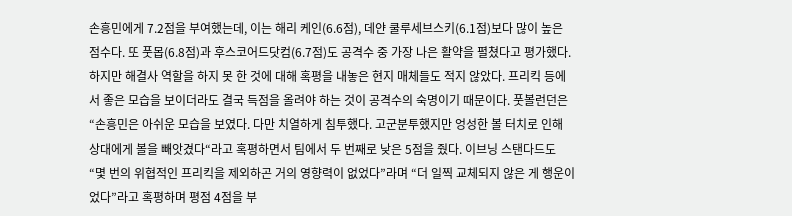손흥민에게 7.2점을 부여했는데, 이는 해리 케인(6.6점), 데얀 쿨루세브스키(6.1점)보다 많이 높은 점수다. 또 풋몹(6.8점)과 후스코어드닷컴(6.7점)도 공격수 중 가장 나은 활약을 펼쳤다고 평가했다. 하지만 해결사 역할을 하지 못 한 것에 대해 혹평을 내놓은 현지 매체들도 적지 않았다. 프리킥 등에서 좋은 모습을 보이더라도 결국 득점을 올려야 하는 것이 공격수의 숙명이기 때문이다. 풋볼런던은 “손흥민은 아쉬운 모습을 보였다. 다만 치열하게 침투했다. 고군분투했지만 엉성한 볼 터치로 인해 상대에게 볼을 빼앗겼다“라고 혹평하면서 팀에서 두 번째로 낮은 5점을 줬다. 이브닝 스탠다드도 “몇 번의 위협적인 프리킥을 제외하곤 거의 영향력이 없었다”라며 “더 일찍 교체되지 않은 게 행운이었다”라고 혹평하며 평점 4점을 부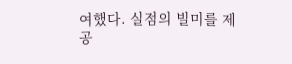여했다. 실점의 빌미를 제공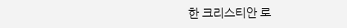한 크리스티안 로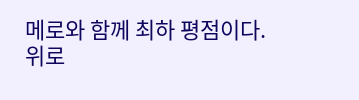메로와 함께 최하 평점이다.
위로